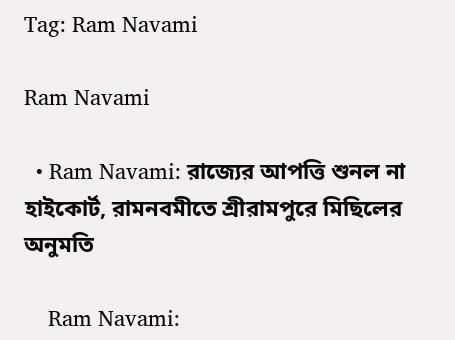Tag: Ram Navami

Ram Navami

  • Ram Navami: রাজ্যের আপত্তি শুনল না হাইকোর্ট, রামনবমীতে শ্রীরামপুরে মিছিলের অনুমতি

    Ram Navami: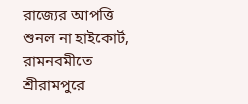রাজ্যের আপত্তি শুনল না হাইকোর্ট, রামনবমীতে শ্রীরামপুরে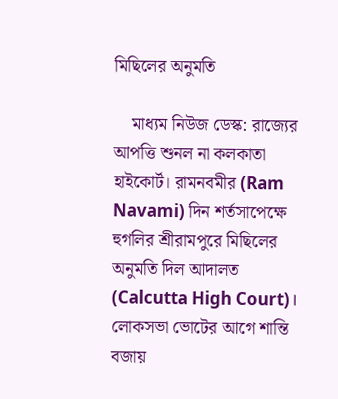মিছিলের অনুমতি

    মাধ্যম নিউজ ডেস্ক: রাজ্যের আপত্তি শুনল না কলকাতা হাইকোর্ট। রামনবমীর (Ram Navami) দিন শর্তসাপেক্ষে হুগলির শ্রীরামপুরে মিছিলের অনুমতি দিল আদালত (Calcutta High Court)। লোকসভা ভোটের আগে শান্তি বজায়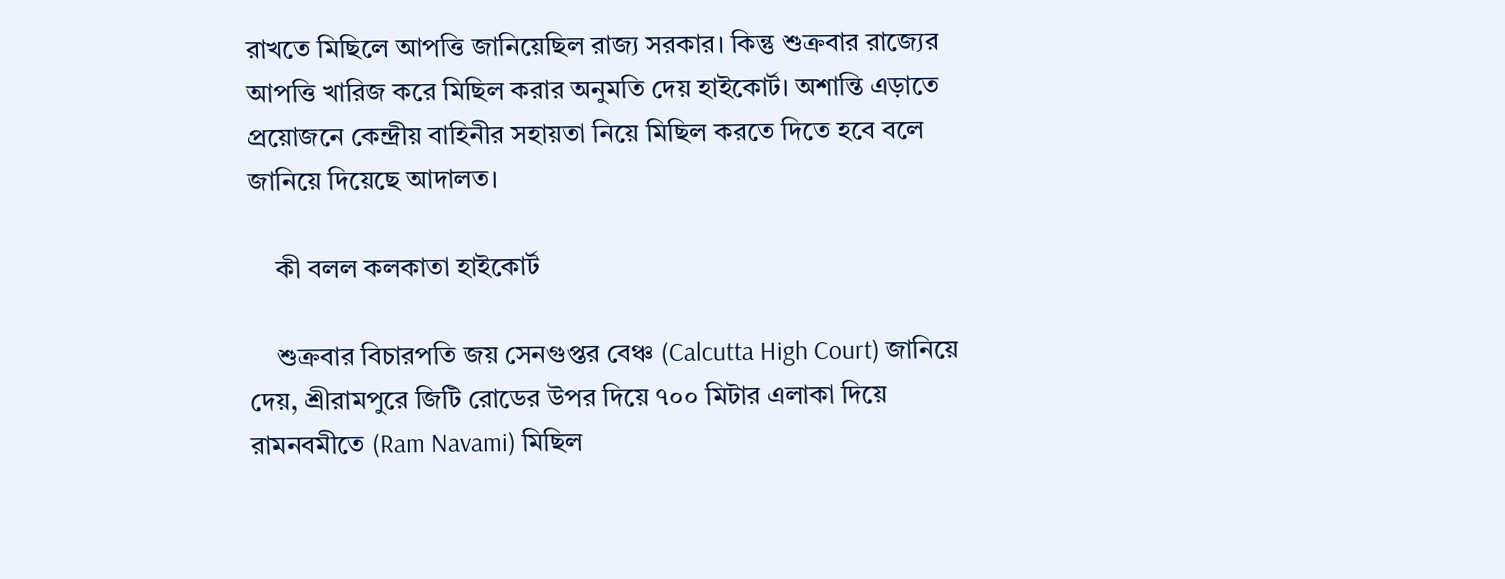রাখতে মিছিলে আপত্তি জানিয়েছিল রাজ্য সরকার। কিন্তু শুক্রবার রাজ্যের আপত্তি খারিজ করে মিছিল করার অনুমতি দেয় হাইকোর্ট। অশান্তি এড়াতে প্রয়োজনে কেন্দ্রীয় বাহিনীর সহায়তা নিয়ে মিছিল করতে দিতে হবে বলে জানিয়ে দিয়েছে আদালত।

    কী বলল কলকাতা হাইকোর্ট

    শুক্রবার বিচারপতি জয় সেনগুপ্তর বেঞ্চ (Calcutta High Court) জানিয়ে দেয়, শ্রীরামপুরে জিটি রোডের উপর দিয়ে ৭০০ মিটার এলাকা দিয়ে রামনবমীতে (Ram Navami) মিছিল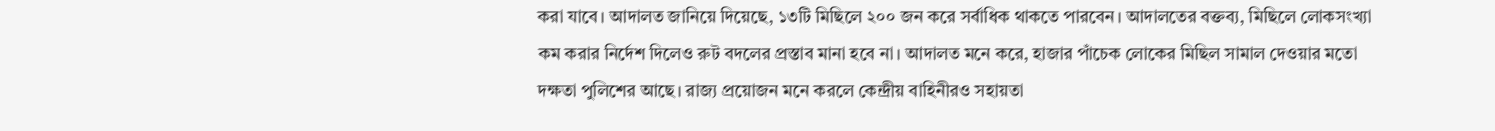করা যাবে। আদালত জানিয়ে দিয়েছে, ১৩টি মিছিলে ২০০ জন করে সর্বাধিক থাকতে পারবেন। আদালতের বক্তব্য, মিছিলে লোকসংখ্যা কম করার নির্দেশ দিলেও রুট বদলের প্রস্তাব মানা হবে না। আদালত মনে করে, হাজার পাঁচেক লোকের মিছিল সামাল দেওয়ার মতো দক্ষতা পুলিশের আছে। রাজ্য প্রয়োজন মনে করলে কেন্দ্রীয় বাহিনীরও সহায়তা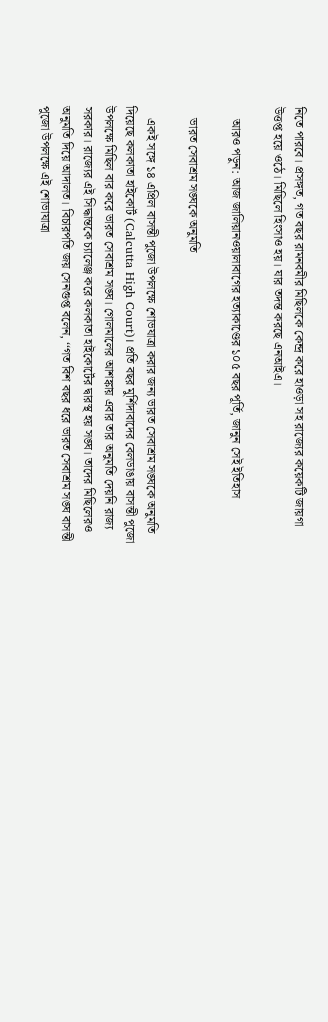নিতে পারবে। প্রসঙ্গত, গত বছর রামনবমীর মিছিলকে কেন্দ্র করে হাওড়া সহ রাজ্যের কয়েকটি জায়গা উত্তপ্ত হয়ে ওঠে। মিছিলে হিংসাও হয়। যার তদন্ত করছে এনআইএ।

    আরও পড়ুন: আজ জালিয়ানওয়ালাবাগের হত্যাকাণ্ডের ১০৫ বছর পূর্তি, জানুন সেই ইতিহাস

    ভারত সেবাশ্রম সঙ্ঘকে অনুমতি

    একই সঙ্গে ১৪ এপ্রিল বাসন্তী পুজো উপলক্ষে শোভযাত্রা করার জন্য ভারত সেবাশ্রম সঙ্ঘকে অনুমতি দিয়েছে কলকাতা হাইকোর্ট (Calcutta High Court)। প্রতি বছর মুর্শিদাবাদের বেলডাঙায় বাসন্তী পুজো উপলক্ষে মিছিল বার করে ভারত সেবাশ্রম সঙ্ঘ। গোলমালের আশঙ্কায় এবার তার অনুমতি দেয়নি রাজ্য সরকার। রাজ্যের এই সিদ্ধান্তকে চ্যালেঞ্জ করে কলকাতা হাইকোর্টের দ্বারস্থ হয় সঙ্ঘ। তাদের মিছিলেরও অনুমতি দিয়ে আদালত। বিচারপতি জয় সেনগুপ্ত বলেন, ‘‘গত বিশ বছর ধরে ভারত সেবাশ্রম সঙ্ঘ বাসন্তী পুজো উপলক্ষে এই শোভাযাত্রা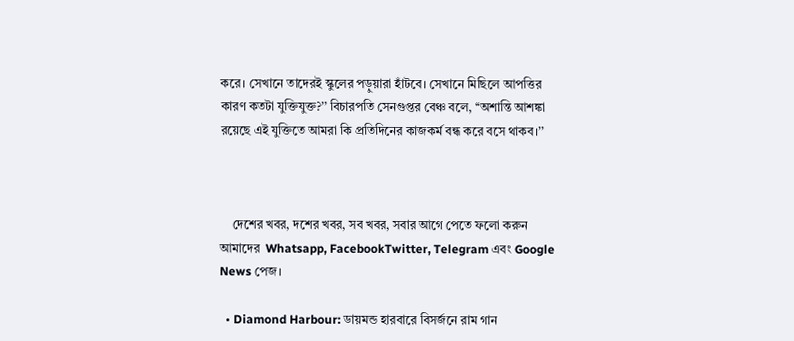করে। সেখানে তাদেরই স্কুলের পড়ুয়ারা হাঁটবে। সেখানে মিছিলে আপত্তির কারণ কতটা যুক্তিযুক্ত?’’ বিচারপতি সেনগুপ্তর বেঞ্চ বলে, ‘‘অশান্তি আশঙ্কা রয়েছে এই যুক্তিতে আমরা কি প্রতিদিনের কাজকর্ম বন্ধ করে বসে থাকব।’’



    দেশের খবর, দশের খবর, সব খবর, সবার আগে পেতে ফলো করুন আমাদের  Whatsapp, FacebookTwitter, Telegram এবং Google News পেজ।

  • Diamond Harbour: ডায়মন্ড হারবারে বিসর্জনে রাম গান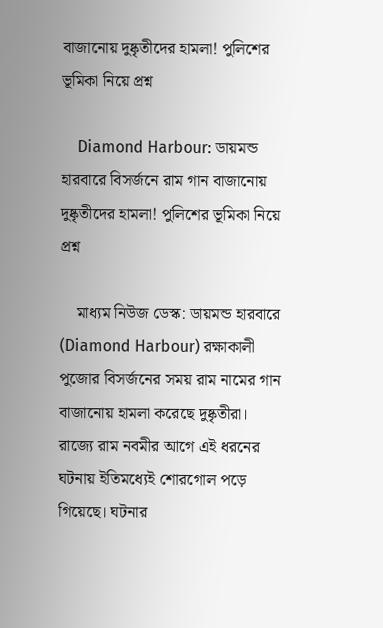বাজানোয় দুষ্কৃতীদের হামলা! পুলিশের ভূমিকা নিয়ে প্রশ্ন

    Diamond Harbour: ডায়মন্ড হারবারে বিসর্জনে রাম গান বাজানোয় দুষ্কৃতীদের হামলা! পুলিশের ভূমিকা নিয়ে প্রশ্ন

    মাধ্যম নিউজ ডেস্ক: ডায়মন্ড হারবারে (Diamond Harbour) রক্ষাকালী পুজোর বিসর্জনের সময় রাম নামের গান বাজানোয় হামলা করেছে দুষ্কৃতীরা। রাজ্যে রাম নবমীর আগে এই ধরনের ঘটনায় ইতিমধ্যেই শোরগোল পড়ে গিয়েছে। ঘটনার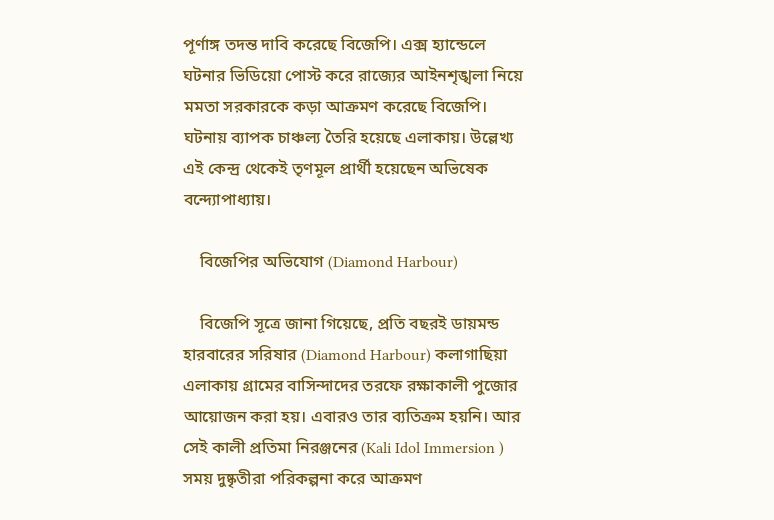পূর্ণাঙ্গ তদন্ত দাবি করেছে বিজেপি। এক্স হ্যান্ডেলে ঘটনার ভিডিয়ো পোস্ট করে রাজ্যের আইনশৃঙ্খলা নিয়ে মমতা সরকারকে কড়া আক্রমণ করেছে বিজেপি। ঘটনায় ব্যাপক চাঞ্চল্য তৈরি হয়েছে এলাকায়। উল্লেখ্য এই কেন্দ্র থেকেই তৃণমূল প্রার্থী হয়েছেন অভিষেক বন্দ্যোপাধ্যায়।

    বিজেপির অভিযোগ (Diamond Harbour)

    বিজেপি সূত্রে জানা গিয়েছে, প্রতি বছরই ডায়মন্ড হারবারের সরিষার (Diamond Harbour) কলাগাছিয়া এলাকায় গ্রামের বাসিন্দাদের তরফে রক্ষাকালী পুজোর আয়োজন করা হয়। এবারও তার ব্যতিক্রম হয়নি। আর সেই কালী প্রতিমা নিরঞ্জনের (Kali Idol Immersion ) সময় দুষ্কৃতীরা পরিকল্পনা করে আক্রমণ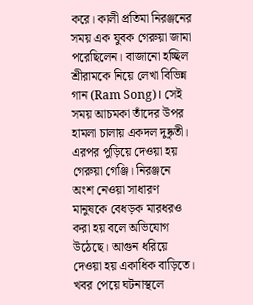করে। কালী প্রতিমা নিরঞ্জনের সময় এক যুবক গেরুয়া জামা পরেছিলেন। বাজানো হচ্ছিল শ্রীরামকে নিয়ে লেখা বিভিন্ন গান (Ram Song)। সেই সময় আচমকা তাঁদের উপর হামলা চালায় একদল দুষ্কৃতী। এরপর পুড়িয়ে দেওয়া হয় গেরুয়া গেঞ্জি। নিরঞ্জনে অংশ নেওয়া সাধারণ মানুষকে বেধড়ক মারধরও করা হয় বলে অভিযোগ উঠেছে। আগুন ধরিয়ে দেওয়া হয় একাধিক বাড়িতে। খবর পেয়ে ঘটনাস্থলে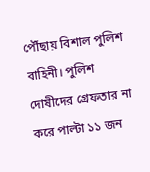পৌঁছায় বিশাল পুলিশ বাহিনী। পুলিশ দোষীদের গ্রেফতার না করে পাল্টা ১১ জন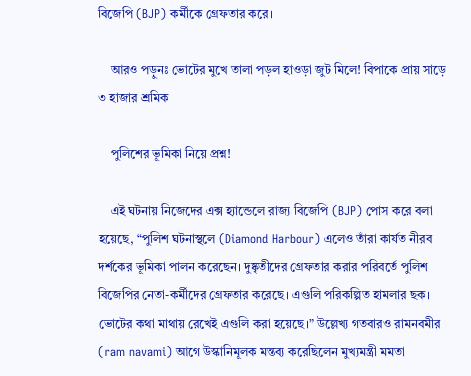বিজেপি (BJP) কর্মীকে গ্রেফতার করে।

    আরও পড়ুনঃ ভোটের মুখে তালা পড়ল হাওড়া জুট মিলে! বিপাকে প্রায় সাড়ে ৩ হাজার শ্রমিক

    পুলিশের ভূমিকা নিয়ে প্রশ্ন!

    এই ঘটনায় নিজেদের এক্স হ্যান্ডেলে রাজ্য বিজেপি (BJP) পোস করে বলা হয়েছে, “পুলিশ ঘটনাস্থলে (Diamond Harbour) এলেও তাঁরা কার্যত নীরব দর্শকের ভূমিকা পালন করেছেন। দুষ্কৃতীদের গ্রেফতার করার পরিবর্তে পুলিশ বিজেপির নেতা-কর্মীদের গ্রেফতার করেছে। এগুলি পরিকল্পিত হামলার ছক। ভোটের কথা মাথায় রেখেই এগুলি করা হয়েছে।” উল্লেখ্য গতবারও রামনবমীর (ram navami) আগে উস্কানিমূলক মন্তব্য করেছিলেন মুখ্যমন্ত্রী মমতা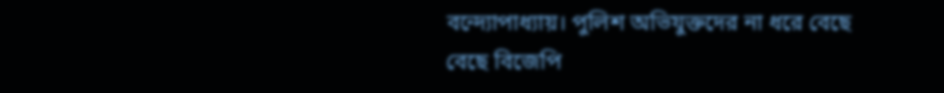বন্দ্যোপাধ্যায়। পুলিশ অভিযুক্তদের না ধরে বেছে বেছে বিজেপি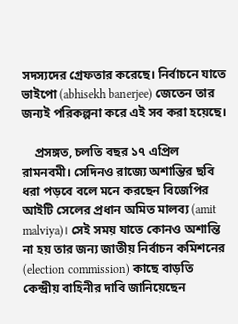সদস্যদের গ্রেফতার করেছে। নির্বাচনে যাতে ভাইপো (abhisekh banerjee) জেতেন তার জন্যই পরিকল্পনা করে এই সব করা হয়েছে।

    প্রসঙ্গত, চলতি বছর ১৭ এপ্রিল রামনবমী। সেদিনও রাজ্যে অশান্তির ছবি ধরা পড়বে বলে মনে করছেন বিজেপির আইটি সেলের প্রধান অমিত মালব্য (amit malviya)। সেই সময় যাতে কোনও অশান্তি না হয় তার জন্য জাতীয় নির্বাচন কমিশনের (election commission) কাছে বাড়তি কেন্দ্রীয় বাহিনীর দাবি জানিয়েছেন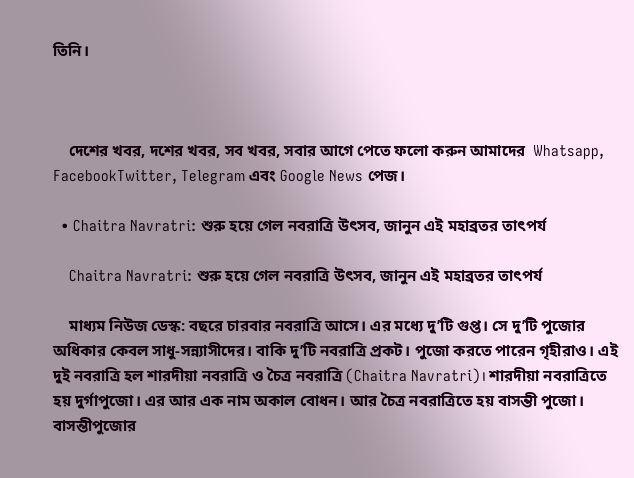তিনি।



    দেশের খবর, দশের খবর, সব খবর, সবার আগে পেতে ফলো করুন আমাদের  Whatsapp, FacebookTwitter, Telegram এবং Google News পেজ।

  • Chaitra Navratri: শুরু হয়ে গেল নবরাত্রি উৎসব, জানুন এই মহাব্রতর তাৎপর্য

    Chaitra Navratri: শুরু হয়ে গেল নবরাত্রি উৎসব, জানুন এই মহাব্রতর তাৎপর্য

    মাধ্যম নিউজ ডেস্ক: বছরে চারবার নবরাত্রি আসে। এর মধ্যে দু’টি গুপ্ত। সে দু’টি পুজোর অধিকার কেবল সাধু-সন্ন্যাসীদের। বাকি দু’টি নবরাত্রি প্রকট। পুজো করতে পারেন গৃহীরাও। এই দুই নবরাত্রি হল শারদীয়া নবরাত্রি ও চৈত্র নবরাত্রি (Chaitra Navratri)। শারদীয়া নবরাত্রিতে হয় দুর্গাপুজো। এর আর এক নাম অকাল বোধন। আর চৈত্র নবরাত্রিতে হয় বাসন্তী পুজো। বাসন্তীপুজোর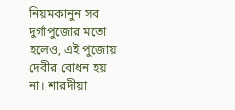নিয়মকানুন সব দুর্গাপুজোর মতো হলেও, এই পুজোয় দেবীর বোধন হয় না। শারদীয়া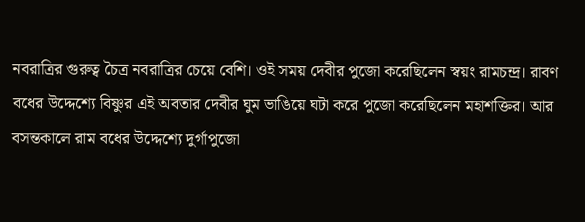নবরাত্রির গুরুত্ব চৈত্র নবরাত্রির চেয়ে বেশি। ওই সময় দেবীর পুজো করেছিলেন স্বয়ং রামচন্দ্র। রাবণ বধের উদ্দেশ্যে বিষ্ণুর এই অবতার দেবীর ঘুম ভাঙিয়ে ঘটা করে পুজো করেছিলেন মহাশক্তির। আর বসন্তকালে রাম বধের উদ্দেশ্যে দুর্গাপুজো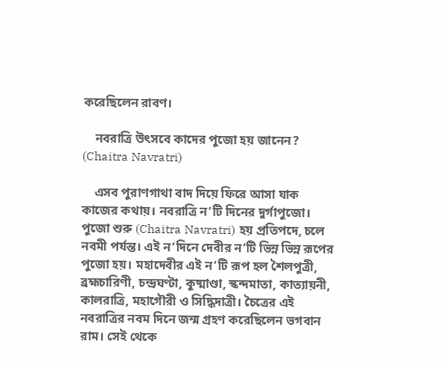করেছিলেন রাবণ।

    নবরাত্রি উৎসবে কাদের পুজো হয় জানেন? (Chaitra Navratri)

    এসব পুরাণগাথা বাদ দিয়ে ফিরে আসা যাক কাজের কথায়। নবরাত্রি ন’টি দিনের দুর্গাপুজো। পুজো শুরু (Chaitra Navratri) হয় প্রতিপদে, চলে নবমী পর্যন্ত। এই ন’দিনে দেবীর ন’টি ভিন্ন ভিন্ন রূপের পুজো হয়। মহাদেবীর এই ন’টি রূপ হল শৈলপুত্রী, ব্রহ্মচারিণী, চন্দ্রঘণ্টা, কুষ্মাণ্ডা, স্কন্দমাতা, কাত্যায়নী, কালরাত্রি, মহাগৌরী ও সিদ্ধিদাত্রী। চৈত্রের এই নবরাত্রির নবম দিনে জন্ম গ্রহণ করেছিলেন ভগবান রাম। সেই থেকে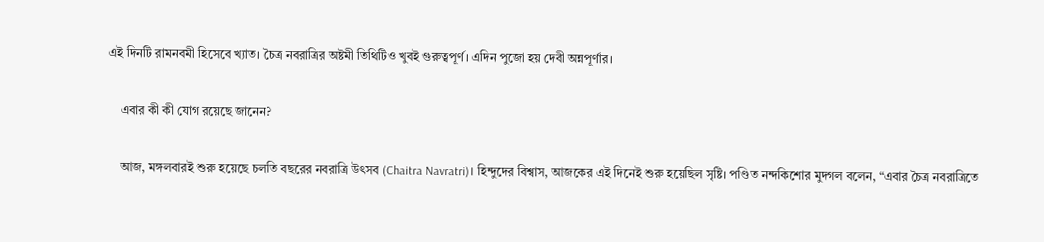এই দিনটি রামনবমী হিসেবে খ্যাত। চৈত্র নবরাত্রির অষ্টমী তিথিটিও খুবই গুরুত্বপূর্ণ। এদিন পুজো হয় দেবী অন্নপূর্ণার।

    এবার কী কী যোগ রয়েছে জানেন?

    আজ, মঙ্গলবারই শুরু হয়েছে চলতি বছরের নবরাত্রি উৎসব (Chaitra Navratri)। হিন্দুদের বিশ্বাস, আজকের এই দিনেই শুরু হয়েছিল সৃষ্টি। পণ্ডিত নন্দকিশোর মুদগল বলেন, “এবার চৈত্র নবরাত্রিতে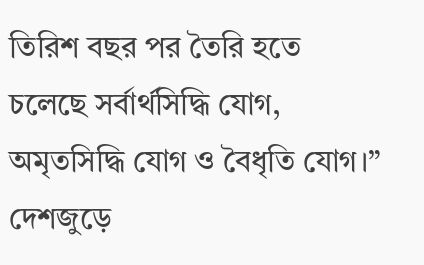তিরিশ বছর পর তৈরি হতে চলেছে সর্বার্থসিদ্ধি যোগ, অমৃতসিদ্ধি যোগ ও বৈধৃতি যোগ।” দেশজুড়ে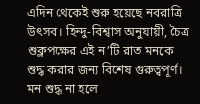এদিন থেকেই শুরু হয়েছে নবরাত্রি উৎসব। হিন্দু-বিশ্বাস অনুযায়ী, চৈত্র শুক্লপক্ষের এই ন’টি রাত মনকে শুদ্ধ করার জন্য বিশেষ গুরুত্বপূর্ণ। মন শুদ্ধ না হলে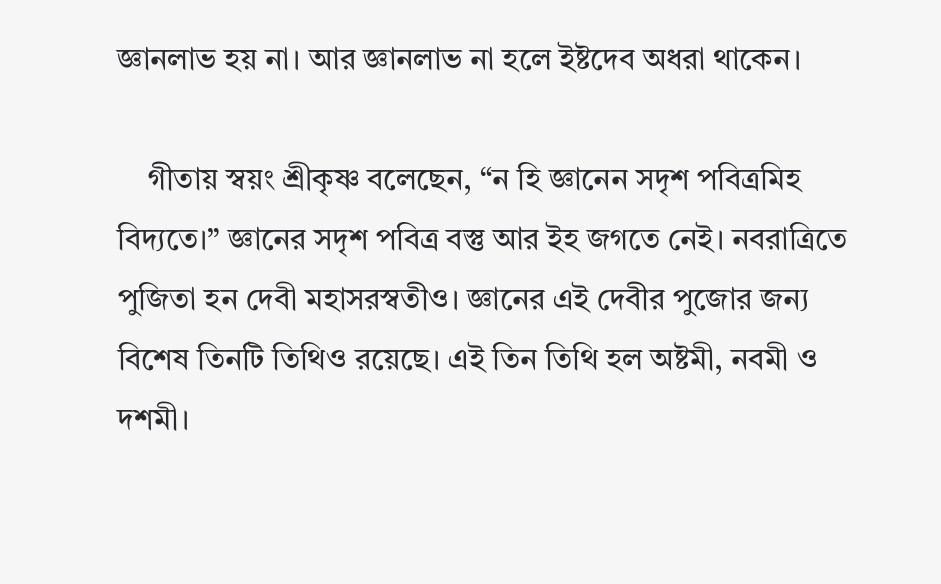জ্ঞানলাভ হয় না। আর জ্ঞানলাভ না হলে ইষ্টদেব অধরা থাকেন।

    গীতায় স্বয়ং শ্রীকৃষ্ণ বলেছেন, “ন হি জ্ঞানেন সদৃশ পবিত্রমিহ বিদ্যতে।” জ্ঞানের সদৃশ পবিত্র বস্তু আর ইহ জগতে নেই। নবরাত্রিতে পুজিতা হন দেবী মহাসরস্বতীও। জ্ঞানের এই দেবীর পুজোর জন্য বিশেষ তিনটি তিথিও রয়েছে। এই তিন তিথি হল অষ্টমী, নবমী ও দশমী।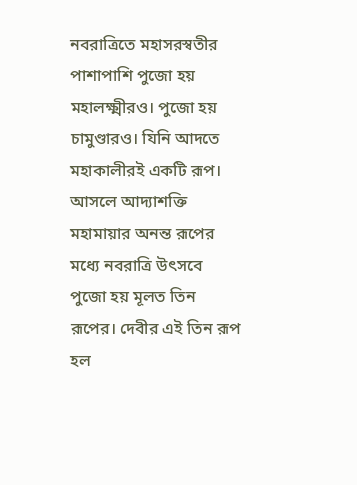নবরাত্রিতে মহাসরস্বতীর পাশাপাশি পুজো হয় মহালক্ষ্মীরও। পুজো হয় চামুণ্ডারও। যিনি আদতে মহাকালীরই একটি রূপ। আসলে আদ্যাশক্তি মহামায়ার অনন্ত রূপের মধ্যে নবরাত্রি উৎসবে পুজো হয় মূলত তিন রূপের। দেবীর এই তিন রূপ হল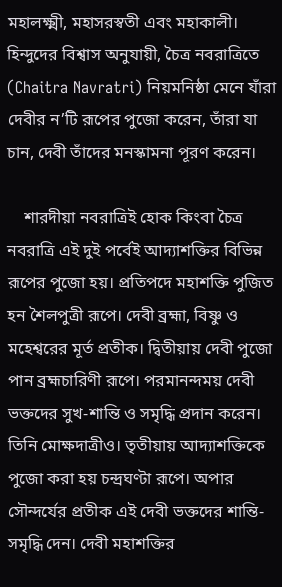মহালক্ষ্মী, মহাসরস্বতী এবং মহাকালী। হিন্দুদের বিশ্বাস অনুযায়ী, চৈত্র নবরাত্রিতে (Chaitra Navratri) নিয়মনিষ্ঠা মেনে যাঁরা দেবীর ন’টি রূপের পুজো করেন, তাঁরা যা চান, দেবী তাঁদের মনস্কামনা পূরণ করেন।

    শারদীয়া নবরাত্রিই হোক কিংবা চৈত্র নবরাত্রি এই দুই পর্বেই আদ্যাশক্তির বিভিন্ন রূপের পুজো হয়। প্রতিপদে মহাশক্তি পুজিত হন শৈলপুত্রী রূপে। দেবী ব্রহ্মা, বিষ্ণু ও মহেশ্বরের মূর্ত প্রতীক। দ্বিতীয়ায় দেবী পুজো পান ব্রহ্মচারিণী রূপে। পরমানন্দময় দেবী ভক্তদের সুখ-শান্তি ও সমৃদ্ধি প্রদান করেন। তিনি মোক্ষদাত্রীও। তৃতীয়ায় আদ্যাশক্তিকে পুজো করা হয় চন্দ্রঘণ্টা রূপে। অপার সৌন্দর্যের প্রতীক এই দেবী ভক্তদের শান্তি-সমৃদ্ধি দেন। দেবী মহাশক্তির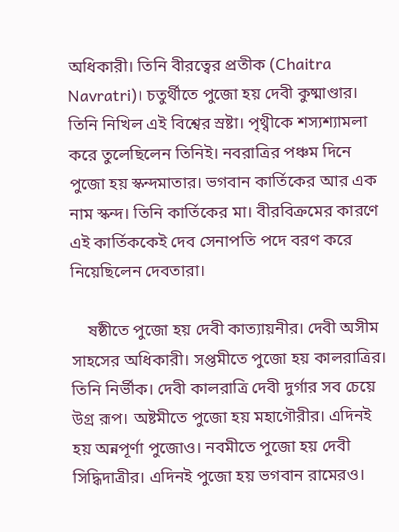অধিকারী। তিনি বীরত্বের প্রতীক (Chaitra Navratri)। চতুর্থীতে পুজো হয় দেবী কুষ্মাণ্ডার। তিনি নিখিল এই বিশ্বের স্রষ্টা। পৃথ্বীকে শস্যশ্যামলা করে তুলেছিলেন তিনিই। নবরাত্রির পঞ্চম দিনে পুজো হয় স্কন্দমাতার। ভগবান কার্তিকের আর এক নাম স্কন্দ। তিনি কার্তিকের মা। বীরবিক্রমের কারণে এই কার্তিককেই দেব সেনাপতি পদে বরণ করে নিয়েছিলেন দেবতারা।

    ষষ্ঠীতে পুজো হয় দেবী কাত্যায়নীর। দেবী অসীম সাহসের অধিকারী। সপ্তমীতে পুজো হয় কালরাত্রির। তিনি নির্ভীক। দেবী কালরাত্রি দেবী দুর্গার সব চেয়ে উগ্র রূপ। অষ্টমীতে পুজো হয় মহাগৌরীর। এদিনই হয় অন্নপূর্ণা পুজোও। নবমীতে পুজো হয় দেবী সিদ্ধিদাত্রীর। এদিনই পুজো হয় ভগবান রামেরও।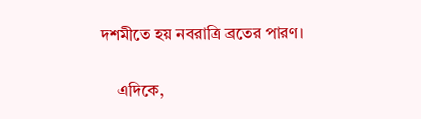দশমীতে হয় নবরাত্রি ব্রতের পারণ।

    এদিকে,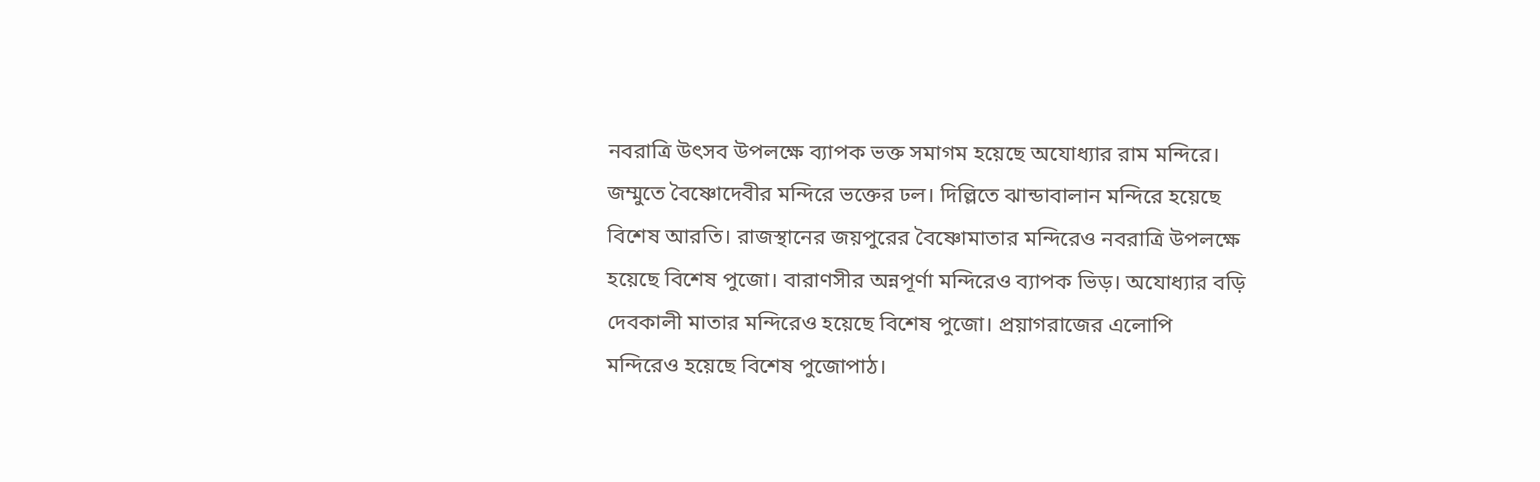নবরাত্রি উৎসব উপলক্ষে ব্যাপক ভক্ত সমাগম হয়েছে অযোধ্যার রাম মন্দিরে। জম্মুতে বৈষ্ণোদেবীর মন্দিরে ভক্তের ঢল। দিল্লিতে ঝান্ডাবালান মন্দিরে হয়েছে বিশেষ আরতি। রাজস্থানের জয়পুরের বৈষ্ণোমাতার মন্দিরেও নবরাত্রি উপলক্ষে হয়েছে বিশেষ পুজো। বারাণসীর অন্নপূর্ণা মন্দিরেও ব্যাপক ভিড়। অযোধ্যার বড়ি দেবকালী মাতার মন্দিরেও হয়েছে বিশেষ পুজো। প্রয়াগরাজের এলোপি মন্দিরেও হয়েছে বিশেষ পুজোপাঠ।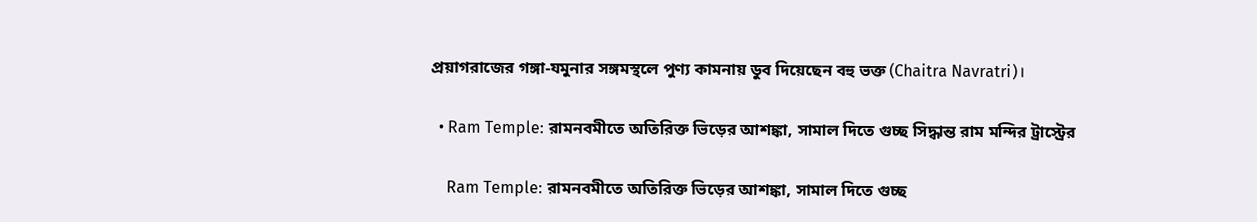প্রয়াগরাজের গঙ্গা-যমুনার সঙ্গমস্থলে পুণ্য কামনায় ডুব দিয়েছেন বহু ভক্ত (Chaitra Navratri)।

  • Ram Temple: রামনবমীতে অতিরিক্ত ভিড়ের আশঙ্কা, সামাল দিতে গুচ্ছ সিদ্ধান্ত রাম মন্দির ট্রাস্ট্রের

    Ram Temple: রামনবমীতে অতিরিক্ত ভিড়ের আশঙ্কা, সামাল দিতে গুচ্ছ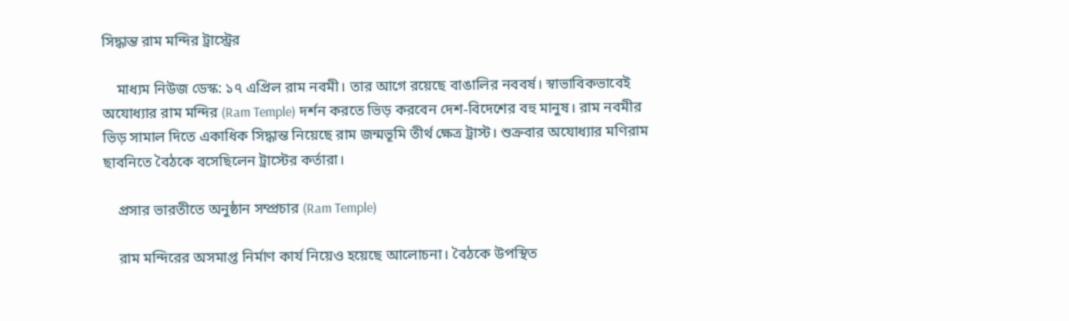সিদ্ধান্ত রাম মন্দির ট্রাস্ট্রের

    মাধ্যম নিউজ ডেস্ক: ১৭ এপ্রিল রাম নবমী। তার আগে রয়েছে বাঙালির নববর্ষ। স্বাভাবিকভাবেই অযোধ্যার রাম মন্দির (Ram Temple) দর্শন করতে ভিড় করবেন দেশ-বিদেশের বহু মানুষ। রাম নবমীর ভিড় সামাল দিতে একাধিক সিদ্ধান্ত নিয়েছে রাম জন্মভূমি তীর্থ ক্ষেত্র ট্রাস্ট। শুক্রবার অযোধ্যার মণিরাম ছাবনিতে বৈঠকে বসেছিলেন ট্রাস্টের কর্তারা।

    প্রসার ভারতীতে অনুষ্ঠান সম্প্রচার (Ram Temple)

    রাম মন্দিরের অসমাপ্ত নির্মাণ কার্য নিয়েও হয়েছে আলোচনা। বৈঠকে উপস্থিত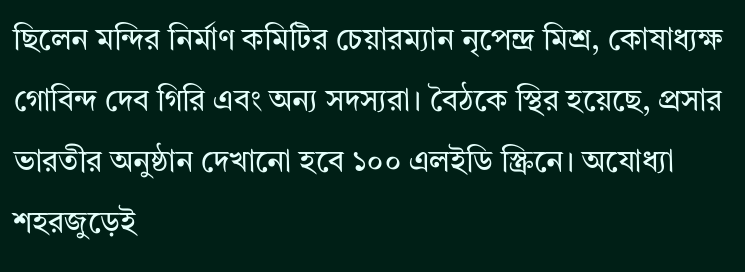ছিলেন মন্দির নির্মাণ কমিটির চেয়ারম্যান নৃপেন্দ্র মিশ্র, কোষাধ্যক্ষ গোবিন্দ দেব গিরি এবং অন্য সদস্যরা। বৈঠকে স্থির হয়েছে, প্রসার ভারতীর অনুষ্ঠান দেখানো হবে ১০০ এলইডি স্ক্রিনে। অযোধ্যা শহরজুড়েই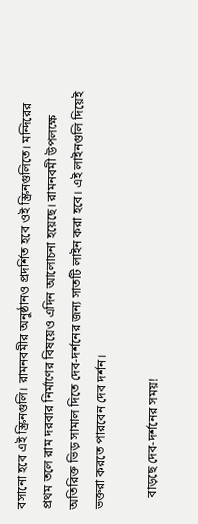বসানো হবে এই স্ক্রিনগুলি। রামনবমীর অনুষ্ঠানও প্রদর্শিত হবে ওই স্ক্রিনগুলিতে। মন্দিরের প্রথম তলে রাম দরবার নির্মাণের বিষয়েও এদিন আলোচনা হয়েছে। রামনবমী উপলক্ষে অতিরিক্ত ভিড় সামাল দিতে দেব-দর্শনের জন্য সাতটি লাইন করা হবে। এই লাইনগুলি দিয়েই ভক্তরা করতে পারবেন দেব দর্শন।

    বাড়ছে দেব-দর্শনের সময়!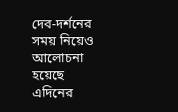দেব-দর্শনের সময় নিয়েও আলোচনা হয়েছে এদিনের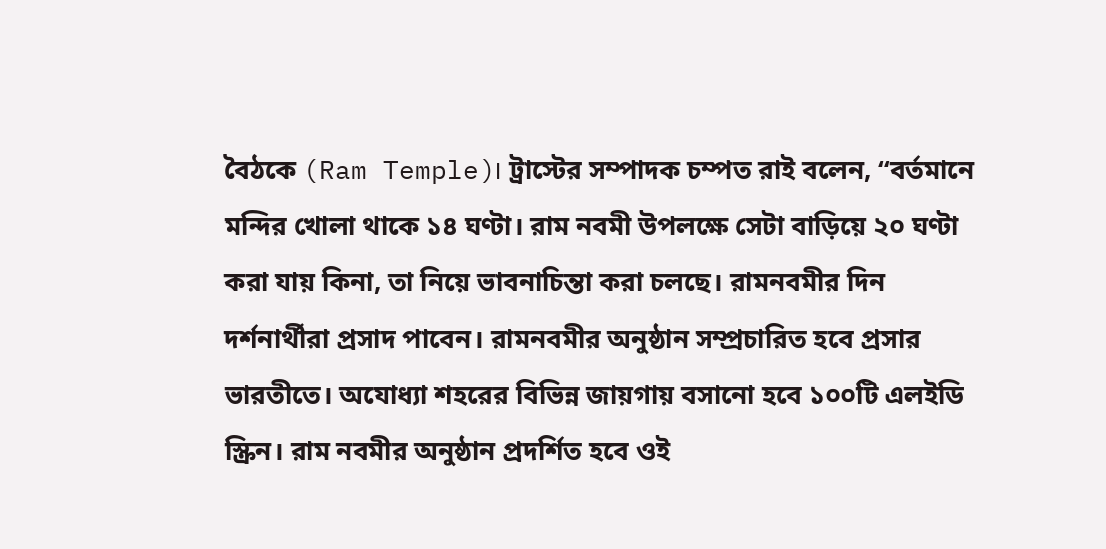বৈঠকে (Ram Temple)। ট্রাস্টের সম্পাদক চম্পত রাই বলেন, “বর্তমানে মন্দির খোলা থাকে ১৪ ঘণ্টা। রাম নবমী উপলক্ষে সেটা বাড়িয়ে ২০ ঘণ্টা করা যায় কিনা, তা নিয়ে ভাবনাচিন্তা করা চলছে। রামনবমীর দিন দর্শনার্থীরা প্রসাদ পাবেন। রামনবমীর অনুষ্ঠান সম্প্রচারিত হবে প্রসার ভারতীতে। অযোধ্যা শহরের বিভিন্ন জায়গায় বসানো হবে ১০০টি এলইডি স্ক্রিন। রাম নবমীর অনুষ্ঠান প্রদর্শিত হবে ওই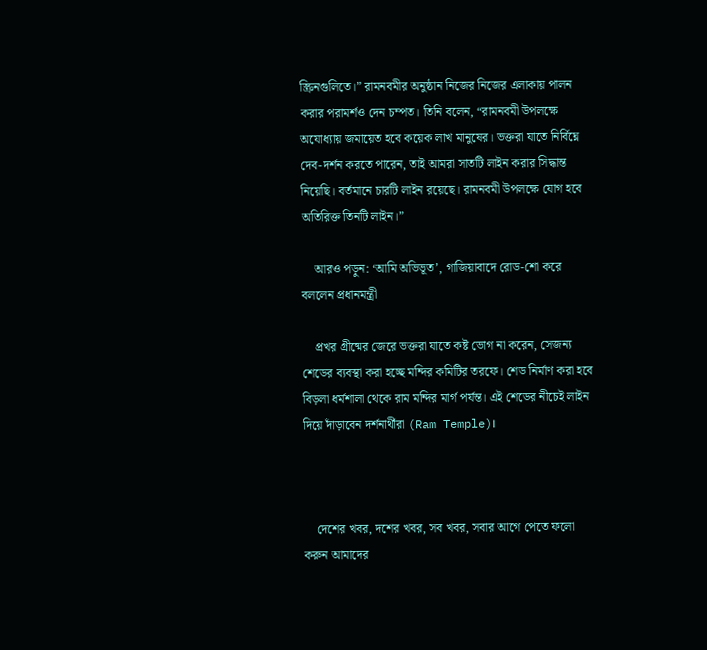স্ক্রিনগুলিতে।” রামনবমীর অনুষ্ঠান নিজের নিজের এলাকায় পালন করার পরামর্শও দেন চম্পত। তিনি বলেন, “রামনবমী উপলক্ষে অযোধ্যায় জমায়েত হবে কয়েক লাখ মানুষের। ভক্তরা যাতে নির্বিঘ্নে দেব-দর্শন করতে পারেন, তাই আমরা সাতটি লাইন করার সিদ্ধান্ত নিয়েছি। বর্তমানে চারটি লাইন রয়েছে। রামনবমী উপলক্ষে যোগ হবে অতিরিক্ত তিনটি লাইন।”

    আরও পড়ুন: ‘আমি অভিভূত’, গাজিয়াবাদে রোড-শো করে বললেন প্রধানমন্ত্রী

    প্রখর গ্রীষ্মের জেরে ভক্তরা যাতে কষ্ট ভোগ না করেন, সেজন্য শেডের ব্যবস্থা করা হচ্ছে মন্দির কমিটির তরফে। শেড নির্মাণ করা হবে বিড়লা ধর্মশালা থেকে রাম মন্দির মার্গ পর্যন্ত। এই শেডের নীচেই লাইন দিয়ে দাঁড়াবেন দর্শনার্থীরা (Ram Temple)।



    দেশের খবর, দশের খবর, সব খবর, সবার আগে পেতে ফলো করুন আমাদের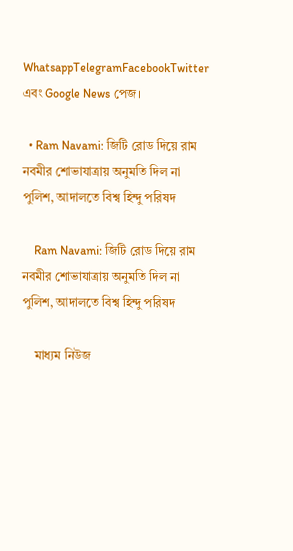WhatsappTelegramFacebookTwitter এবং Google News পেজ।

  • Ram Navami: জিটি রোড দিয়ে রাম নবমীর শোভাযাত্রায় অনুমতি দিল না পুলিশ, আদালতে বিশ্ব হিন্দু পরিষদ

    Ram Navami: জিটি রোড দিয়ে রাম নবমীর শোভাযাত্রায় অনুমতি দিল না পুলিশ, আদালতে বিশ্ব হিন্দু পরিষদ

    মাধ্যম নিউজ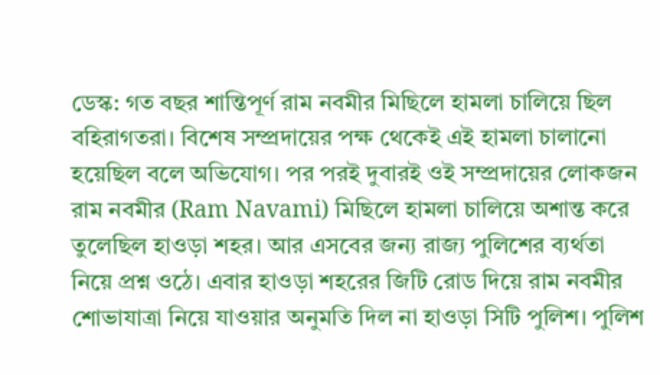ডেস্ক: গত বছর শান্তিপূর্ণ রাম নবমীর মিছিলে হামলা চালিয়ে ছিল বহিরাগতরা। বিশেষ সম্প্রদায়ের পক্ষ থেকেই এই হামলা চালানো হয়েছিল বলে অভিযোগ। পর পরই দুবারই ওই সম্প্রদায়ের লোকজন রাম নবমীর (Ram Navami) মিছিলে হামলা চালিয়ে অশান্ত করে তুলেছিল হাওড়া শহর। আর এসবের জন্য রাজ্য পুলিশের ব্যর্থতা নিয়ে প্রশ্ন ওঠে। এবার হাওড়া শহরের জিটি রোড দিয়ে রাম নবমীর শোভাযাত্রা নিয়ে যাওয়ার অনুমতি দিল না হাওড়া সিটি পুলিশ। পুলিশ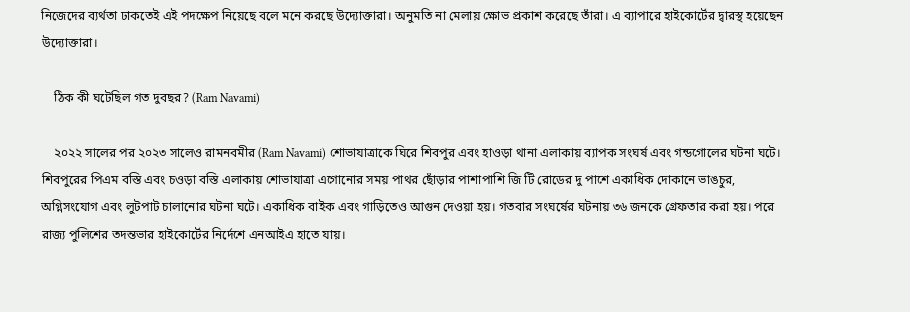নিজেদের ব্যর্থতা ঢাকতেই এই পদক্ষেপ নিয়েছে বলে মনে করছে উদ্যোক্তারা। অনুমতি না মেলায় ক্ষোভ প্রকাশ করেছে তাঁরা। এ ব্যাপারে হাইকোর্টের দ্বারস্থ হয়েছেন উদ্যোক্তারা।

    ঠিক কী ঘটেছিল গত দুবছর? (Ram Navami)

    ২০২২ সালের পর ২০২৩ সালেও রামনবমীর (Ram Navami) শোভাযাত্রাকে ঘিরে শিবপুর এবং হাওড়া থানা এলাকায় ব্যাপক সংঘর্ষ এবং গন্ডগোলের ঘটনা ঘটে। শিবপুরের পিএম বস্তি এবং চওড়া বস্তি এলাকায় শোভাযাত্রা এগোনোর সময় পাথর ছোঁড়ার পাশাপাশি জি টি রোডের দু পাশে একাধিক দোকানে ভাঙচুর, অগ্নিসংযোগ এবং লুটপাট চালানোর ঘটনা ঘটে। একাধিক বাইক এবং গাড়িতেও আগুন দেওয়া হয়। গতবার সংঘর্ষের ঘটনায় ৩৬ জনকে গ্রেফতার করা হয়। পরে রাজ্য পুলিশের তদন্তভার হাইকোর্টের নির্দেশে এনআইএ হাতে যায়।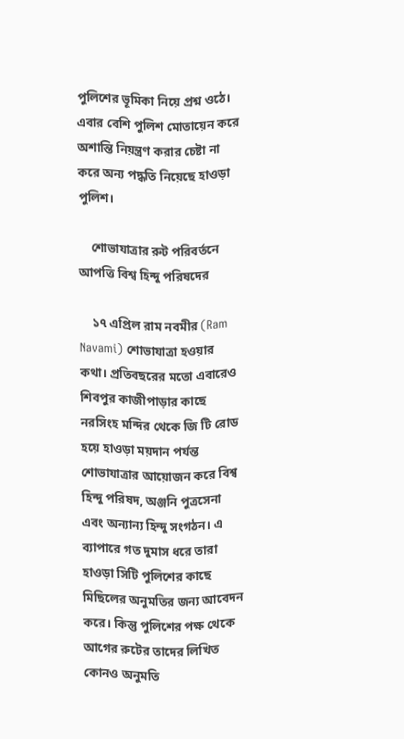পুলিশের ভূমিকা নিয়ে প্রশ্ন ওঠে। এবার বেশি পুলিশ মোতায়েন করে অশান্তি নিয়ন্ত্রণ করার চেষ্টা না করে অন্য পদ্ধতি নিয়েছে হাওড়া পুলিশ।

    শোভাযাত্রার রুট পরিবর্তনে আপত্তি বিশ্ব হিন্দু পরিষদের

    ১৭ এপ্রিল রাম নবমীর (Ram Navami) শোভাযাত্রা হওয়ার কথা। প্রতিবছরের মতো এবারেও শিবপুর কাজীপাড়ার কাছে নরসিংহ মন্দির থেকে জি টি রোড হয়ে হাওড়া ময়দান পর্যন্ত শোভাযাত্রার আয়োজন করে বিশ্ব হিন্দু পরিষদ, অঞ্জনি পুত্রসেনা এবং অন্যান্য হিন্দু সংগঠন। এ ব্যাপারে গত দুমাস ধরে তারা হাওড়া সিটি পুলিশের কাছে মিছিলের অনুমতির জন্য আবেদন করে। কিন্তু পুলিশের পক্ষ থেকে আগের রুটের তাদের লিখিত কোনও অনুমতি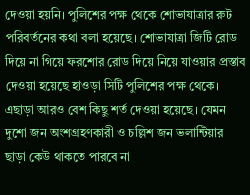দেওয়া হয়নি। পুলিশের পক্ষ থেকে শোভাযাত্রার রুট পরিবর্তনের কথা বলা হয়েছে। শোভাযাত্রা জিটি রোড দিয়ে না গিয়ে ফরশোর রোড দিয়ে নিয়ে যাওয়ার প্রস্তাব দেওয়া হয়েছে হাওড়া সিটি পুলিশের পক্ষ থেকে। এছাড়া আরও বেশ কিছু শর্ত দেওয়া হয়েছে। যেমন দুশো জন অংশগ্রহণকারী ও চল্লিশ জন ভলান্টিয়ার ছাড়া কেউ থাকতে পারবে না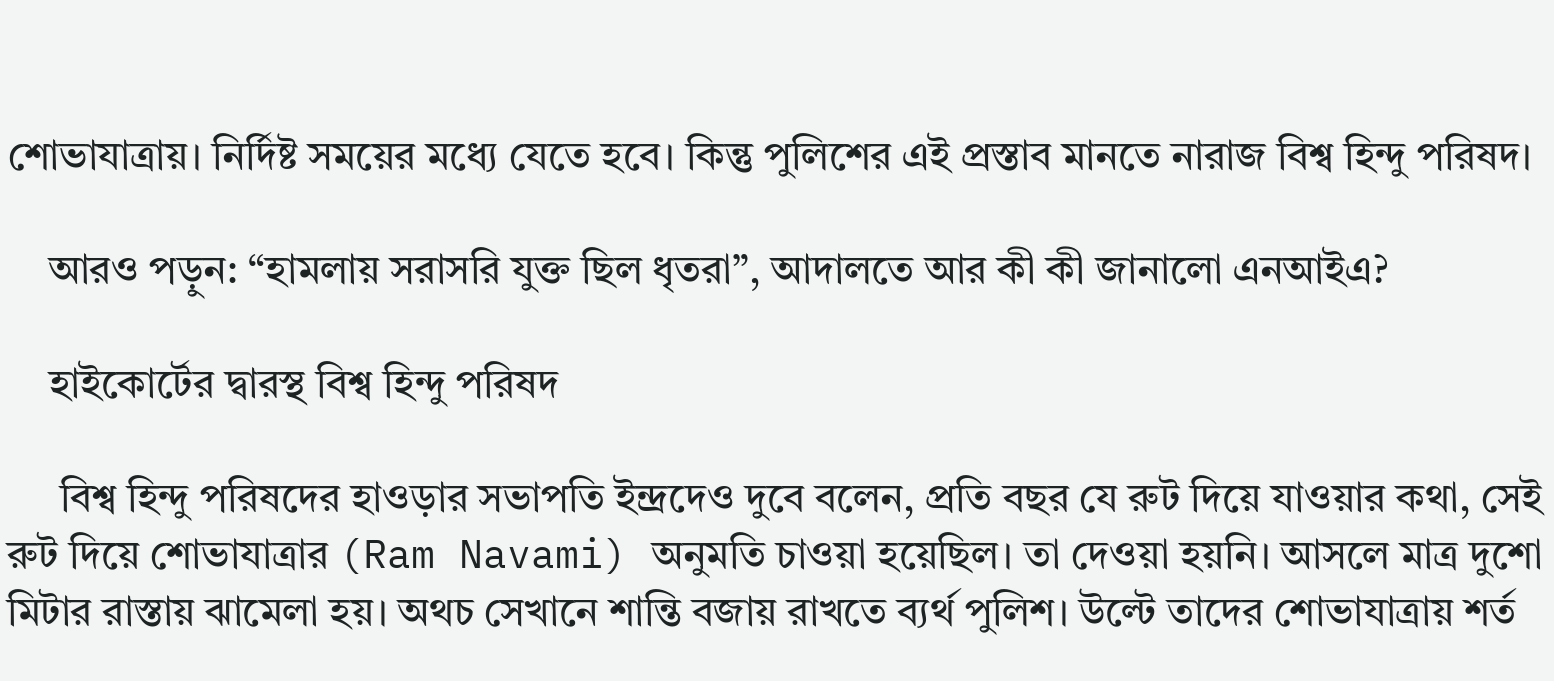শোভাযাত্রায়। নির্দিষ্ট সময়ের মধ্যে যেতে হবে। কিন্তু পুলিশের এই প্রস্তাব মানতে নারাজ বিশ্ব হিন্দু পরিষদ।

    আরও পড়ুন: “হামলায় সরাসরি যুক্ত ছিল ধৃতরা”, আদালতে আর কী কী জানালো এনআইএ?

    হাইকোর্টের দ্বারস্থ বিশ্ব হিন্দু পরিষদ

     বিশ্ব হিন্দু পরিষদের হাওড়ার সভাপতি ইন্দ্রদেও দুবে বলেন, প্রতি বছর যে রুট দিয়ে যাওয়ার কথা, সেই রুট দিয়ে শোভাযাত্রার (Ram Navami) অনুমতি চাওয়া হয়েছিল। তা দেওয়া হয়নি। আসলে মাত্র দুশো মিটার রাস্তায় ঝামেলা হয়। অথচ সেখানে শান্তি বজায় রাখতে ব্যর্থ পুলিশ। উল্টে তাদের শোভাযাত্রায় শর্ত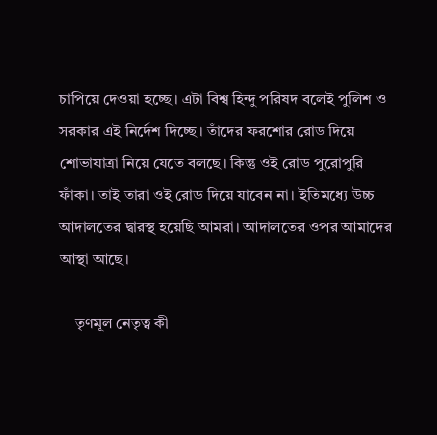চাপিয়ে দেওয়া হচ্ছে। এটা বিশ্ব হিন্দু পরিষদ বলেই পুলিশ ও সরকার এই নির্দেশ দিচ্ছে। তাঁদের ফরশোর রোড দিয়ে শোভাযাত্রা নিয়ে যেতে বলছে। কিন্তু ওই রোড পুরোপুরি ফাঁকা। তাই তারা ওই রোড দিয়ে যাবেন না। ইতিমধ্যে উচ্চ আদালতের দ্বারস্থ হয়েছি আমরা। আদালতের ওপর আমাদের আস্থা আছে।

    তৃণমূল নেতৃত্ব কী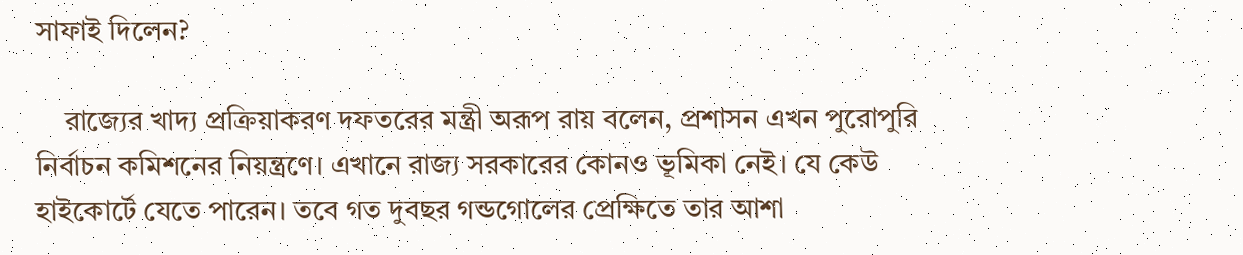সাফাই দিলেন?

    রাজ্যের খাদ্য প্রক্রিয়াকরণ দফতরের মন্ত্রী অরূপ রায় বলেন, প্রশাসন এখন পুরোপুরি নির্বাচন কমিশনের নিয়ন্ত্রণে। এখানে রাজ্য সরকারের কোনও ভূমিকা নেই। যে কেউ হাইকোর্টে যেতে পারেন। তবে গত দুবছর গন্ডগোলের প্রেক্ষিতে তার আশা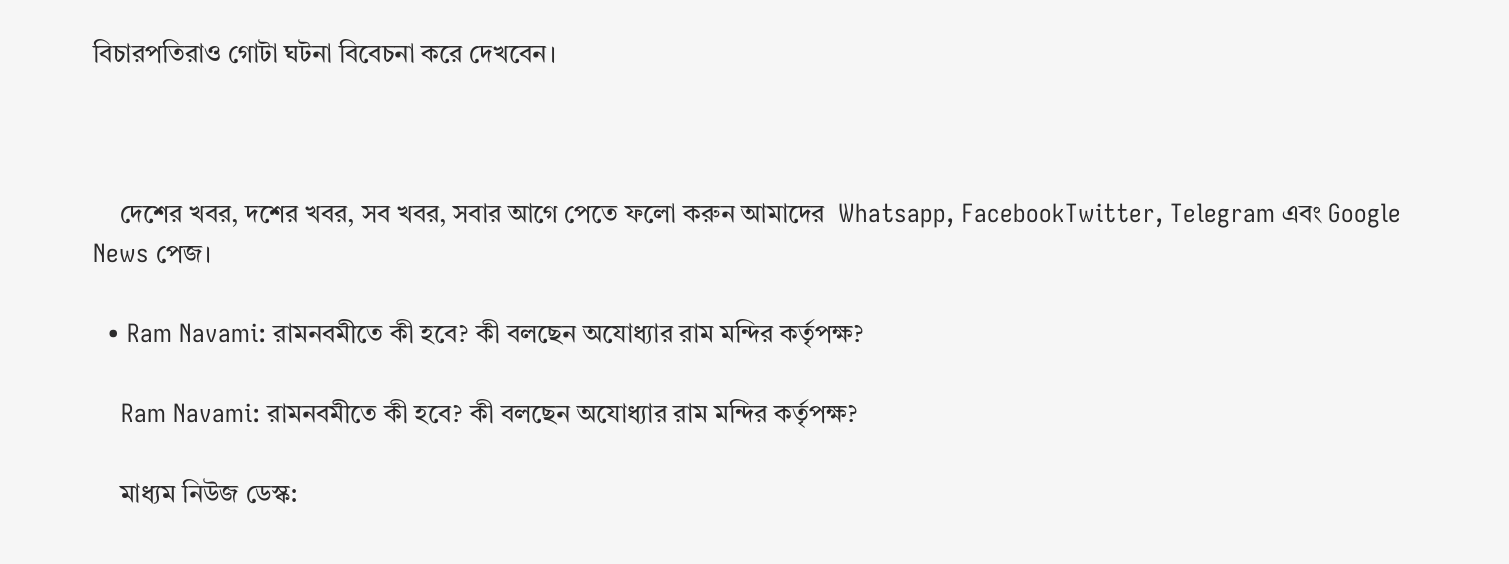বিচারপতিরাও গোটা ঘটনা বিবেচনা করে দেখবেন।



    দেশের খবর, দশের খবর, সব খবর, সবার আগে পেতে ফলো করুন আমাদের  Whatsapp, FacebookTwitter, Telegram এবং Google News পেজ।

  • Ram Navami: রামনবমীতে কী হবে? কী বলছেন অযোধ্যার রাম মন্দির কর্তৃপক্ষ?

    Ram Navami: রামনবমীতে কী হবে? কী বলছেন অযোধ্যার রাম মন্দির কর্তৃপক্ষ?

    মাধ্যম নিউজ ডেস্ক: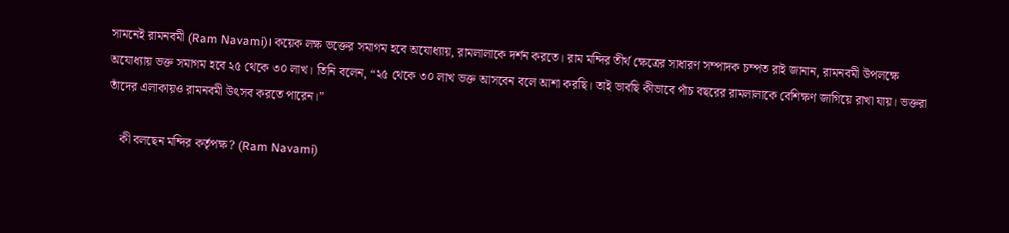সামনেই রামনবমী (Ram Navami)। কয়েক লক্ষ ভক্তের সমাগম হবে অযোধ্যায়, রামলালাকে দর্শন করতে। রাম মন্দির তীর্থ ক্ষেত্রের সাধারণ সম্পাদক চম্পত রাই জানান, রামনবমী উপলক্ষে অযোধ্যায় ভক্ত সমাগম হবে ২৫ থেকে ৩০ লাখ। তিনি বলেন, “২৫ থেকে ৩০ লাখ ভক্ত আসবেন বলে আশা করছি। তাই ভাবছি কীভাবে পাঁচ বছরের রামলালাকে বেশিক্ষণ জাগিয়ে রাখা যায়। ভক্তরা তাঁদের এলাকায়ও রামনবমী উৎসব করতে পারেন।”

    কী বলছেন মন্দির কর্তৃপক্ষ? (Ram Navami)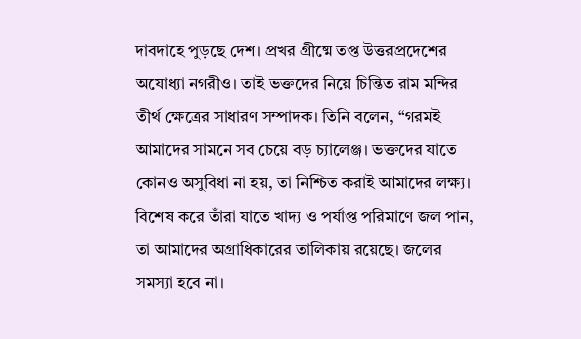দাবদাহে পুড়ছে দেশ। প্রখর গ্রীষ্মে তপ্ত উত্তরপ্রদেশের অযোধ্যা নগরীও। তাই ভক্তদের নিয়ে চিন্তিত রাম মন্দির তীর্থ ক্ষেত্রের সাধারণ সম্পাদক। তিনি বলেন, “গরমই আমাদের সামনে সব চেয়ে বড় চ্যালেঞ্জ। ভক্তদের যাতে কোনও অসুবিধা না হয়, তা নিশ্চিত করাই আমাদের লক্ষ্য। বিশেষ করে তাঁরা যাতে খাদ্য ও পর্যাপ্ত পরিমাণে জল পান, তা আমাদের অগ্রাধিকারের তালিকায় রয়েছে। জলের সমস্যা হবে না।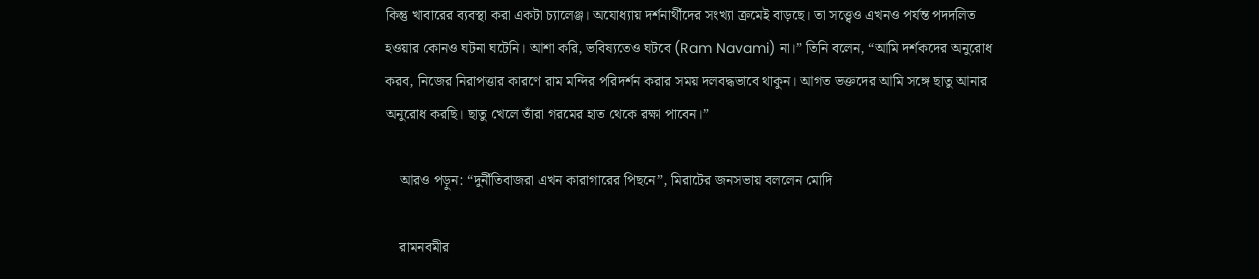কিন্তু খাবারের ব্যবস্থা করা একটা চ্যালেঞ্জ। অযোধ্যায় দর্শনার্থীদের সংখ্যা ক্রমেই বাড়ছে। তা সত্ত্বেও এখনও পর্যন্ত পদদলিত হওয়ার কোনও ঘটনা ঘটেনি। আশা করি, ভবিষ্যতেও ঘটবে (Ram Navami) না।” তিনি বলেন, “আমি দর্শকদের অনুরোধ করব, নিজের নিরাপত্তার কারণে রাম মন্দির পরিদর্শন করার সময় দলবদ্ধভাবে থাকুন। আগত ভক্তদের আমি সঙ্গে ছাতু আনার অনুরোধ করছি। ছাতু খেলে তাঁরা গরমের হাত থেকে রক্ষা পাবেন।”

    আরও পড়ুন: “দুর্নীতিবাজরা এখন কারাগারের পিছনে”, মিরাটের জনসভায় বললেন মোদি

    রামনবমীর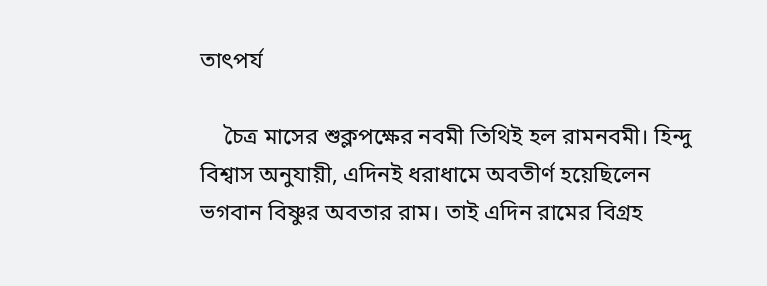তাৎপর্য

    চৈত্র মাসের শুক্লপক্ষের নবমী তিথিই হল রামনবমী। হিন্দু বিশ্বাস অনুযায়ী, এদিনই ধরাধামে অবতীর্ণ হয়েছিলেন ভগবান বিষ্ণুর অবতার রাম। তাই এদিন রামের বিগ্রহ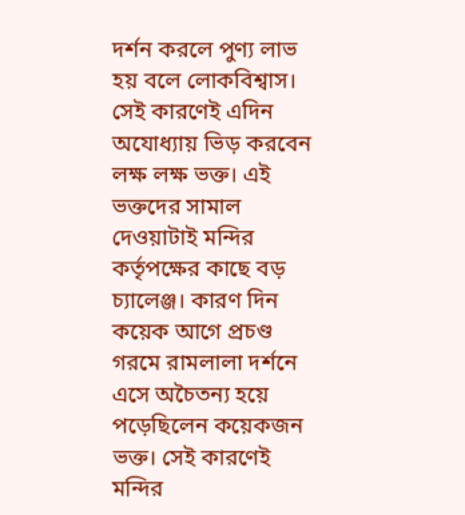দর্শন করলে পুণ্য লাভ হয় বলে লোকবিশ্বাস। সেই কারণেই এদিন অযোধ্যায় ভিড় করবেন লক্ষ লক্ষ ভক্ত। এই ভক্তদের সামাল দেওয়াটাই মন্দির কর্তৃপক্ষের কাছে বড় চ্যালেঞ্জ। কারণ দিন কয়েক আগে প্রচণ্ড গরমে রামলালা দর্শনে এসে অচৈতন্য হয়ে পড়েছিলেন কয়েকজন ভক্ত। সেই কারণেই মন্দির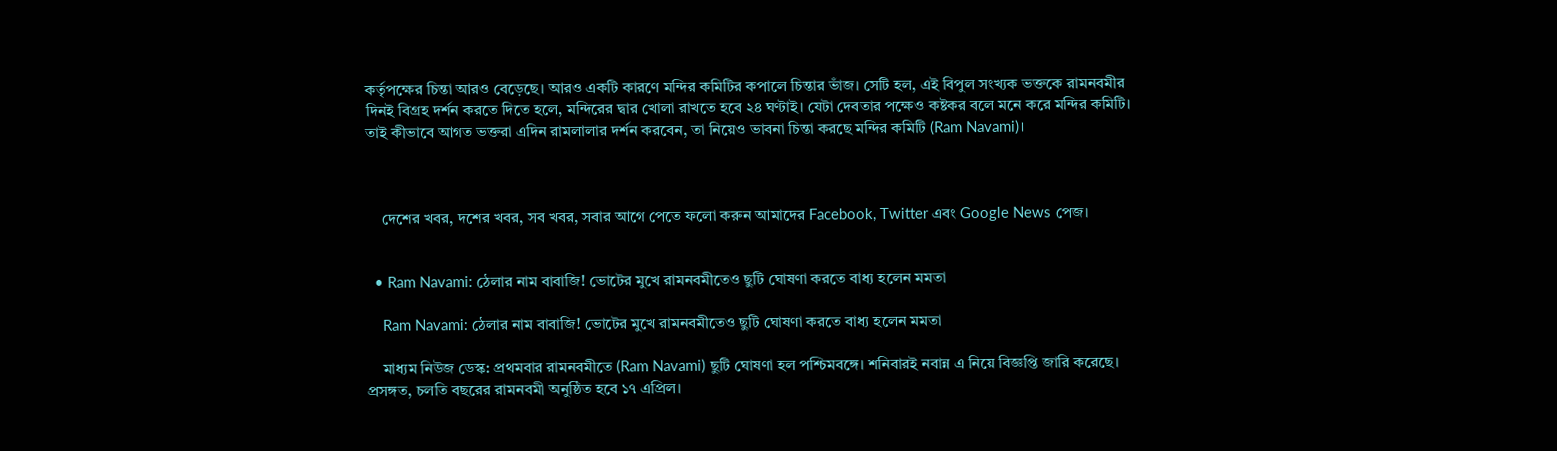কর্তৃপক্ষের চিন্তা আরও বেড়েছে। আরও একটি কারণে মন্দির কমিটির কপালে চিন্তার ভাঁজ। সেটি হল, এই বিপুল সংখ্যক ভক্তকে রামনবমীর দিনই বিগ্রহ দর্শন করতে দিতে হলে, মন্দিরের দ্বার খোলা রাখতে হবে ২৪ ঘণ্টাই। যেটা দেবতার পক্ষেও কষ্টকর বলে মনে করে মন্দির কমিটি। তাই কীভাবে আগত ভক্তরা এদিন রামলালার দর্শন করবেন, তা নিয়েও ভাবনা চিন্তা করছে মন্দির কমিটি (Ram Navami)।



    দেশের খবর, দশের খবর, সব খবর, সবার আগে পেতে ফলো করুন আমাদের Facebook, Twitter এবং Google News পেজ।


  • Ram Navami: ঠেলার নাম বাবাজি! ভোটের মুখে রামনবমীতেও ছুটি ঘোষণা করতে বাধ্য হলেন মমতা

    Ram Navami: ঠেলার নাম বাবাজি! ভোটের মুখে রামনবমীতেও ছুটি ঘোষণা করতে বাধ্য হলেন মমতা

    মাধ্যম নিউজ ডেস্ক: প্রথমবার রামনবমীতে (Ram Navami) ছুটি ঘোষণা হল পশ্চিমবঙ্গে। শনিবারই নবান্ন এ নিয়ে বিজ্ঞপ্তি জারি করেছে। প্রসঙ্গত, চলতি বছরের রামনবমী অনুষ্ঠিত হবে ১৭ এপ্রিল।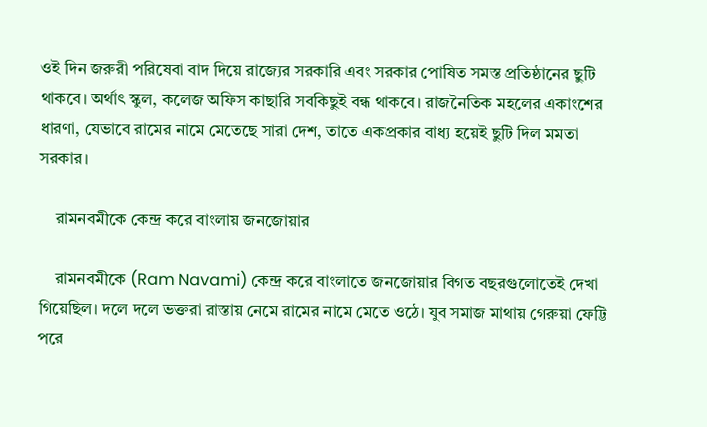ওই দিন জরুরী পরিষেবা বাদ দিয়ে রাজ্যের সরকারি এবং সরকার পোষিত সমস্ত প্রতিষ্ঠানের ছুটি থাকবে। অর্থাৎ স্কুল, কলেজ অফিস কাছারি সবকিছুই বন্ধ থাকবে। রাজনৈতিক মহলের একাংশের ধারণা, যেভাবে রামের নামে মেতেছে সারা দেশ, তাতে একপ্রকার বাধ্য হয়েই ছুটি দিল মমতা সরকার।

    রামনবমীকে কেন্দ্র করে বাংলায় জনজোয়ার

    রামনবমীকে (Ram Navami) কেন্দ্র করে বাংলাতে জনজোয়ার বিগত বছরগুলোতেই দেখা গিয়েছিল। দলে দলে ভক্তরা রাস্তায় নেমে রামের নামে মেতে ওঠে। যুব সমাজ মাথায় গেরুয়া ফেট্টি পরে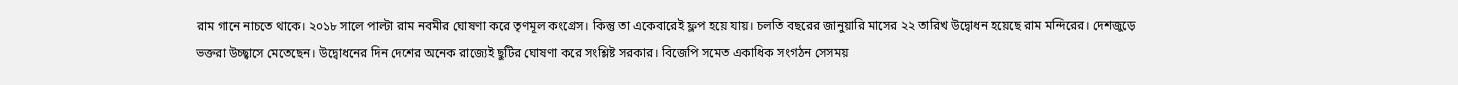রাম গানে নাচতে থাকে। ২০১৮ সালে পাল্টা রাম নবমীর ঘোষণা করে তৃণমূল কংগ্রেস। কিন্তু তা একেবারেই ফ্লপ হয়ে যায়। চলতি বছরের জানুয়ারি মাসের ২২ তারিখ উদ্বোধন হয়েছে রাম মন্দিরের। দেশজুড়ে ভক্তরা উচ্ছ্বাসে মেতেছেন। উদ্বোধনের দিন দেশের অনেক রাজ্যেই ছুটির ঘোষণা করে সংশ্লিষ্ট সরকার। বিজেপি সমেত একাধিক সংগঠন সেসময়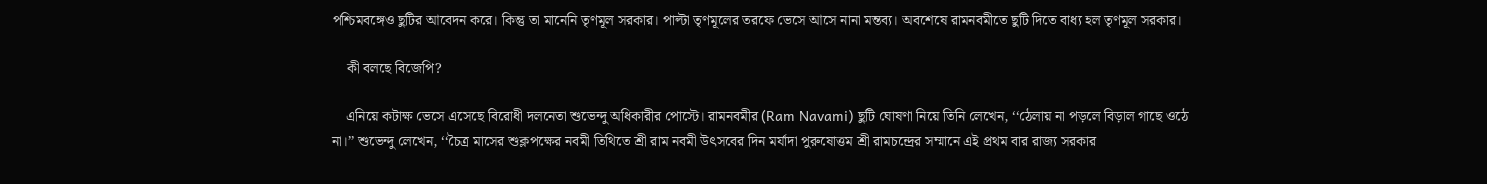পশ্চিমবঙ্গেও ছুটির আবেদন করে। কিন্তু তা মানেনি তৃণমূল সরকার। পাল্টা তৃণমূলের তরফে ভেসে আসে নানা মন্তব্য। অবশেষে রামনবমীতে ছুটি দিতে বাধ্য হল তৃণমূল সরকার।

    কী বলছে বিজেপি?

    এনিয়ে কটাক্ষ ভেসে এসেছে বিরোধী দলনেতা শুভেন্দু অধিকারীর পোস্টে। রামনবমীর (Ram Navami) ছুটি ঘোষণা নিয়ে তিনি লেখেন, ‘‘ঠেলায় না পড়লে বিড়াল গাছে ওঠে না।’’ শুভেন্দু লেখেন, ‘‘চৈত্র মাসের শুক্লপক্ষের নবমী তিথিতে শ্রী রাম নবমী উৎসবের দিন মর্যাদা পুরুষোত্তম শ্রী রামচন্দ্রের সম্মানে এই প্রথম বার রাজ্য সরকার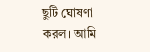ছুটি ঘোষণা করল। আমি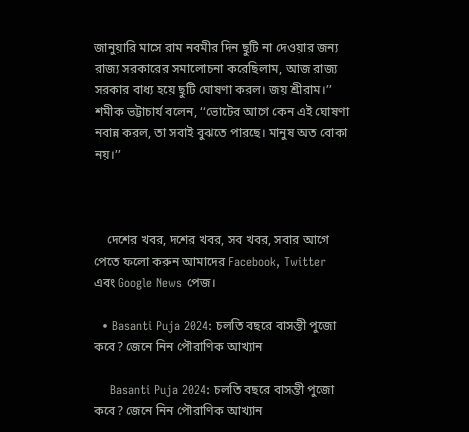জানুয়ারি মাসে রাম নবমীর দিন ছুটি না দেওয়ার জন্য রাজ্য সরকারের সমালোচনা করেছিলাম, আজ রাজ্য সরকার বাধ্য হয়ে ছুটি ঘোষণা করল। জয় শ্রীরাম।’’ শমীক ভট্টাচার্য বলেন, ‘‘ভোটের আগে কেন এই ঘোষণা নবান্ন করল, তা সবাই বুঝতে পারছে। মানুষ অত বোকা নয়।’’



    দেশের খবর, দশের খবর, সব খবর, সবার আগে পেতে ফলো করুন আমাদের Facebook, Twitter এবং Google News পেজ।

  • Basanti Puja 2024: চলতি বছরে বাসন্তী পুজো কবে? জেনে নিন পৌরাণিক আখ্যান

    Basanti Puja 2024: চলতি বছরে বাসন্তী পুজো কবে? জেনে নিন পৌরাণিক আখ্যান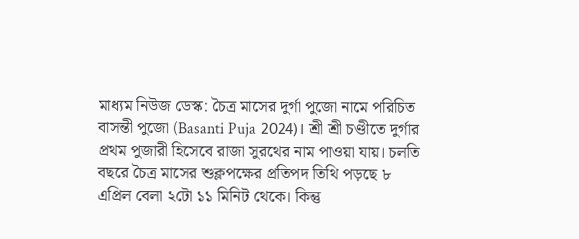মাধ্যম নিউজ ডেস্ক: চৈত্র মাসের দুর্গা পুজো নামে পরিচিত বাসন্তী পুজো (Basanti Puja 2024)। শ্রী শ্রী চণ্ডীতে দুর্গার প্রথম পুজারী হিসেবে রাজা সুরথের নাম পাওয়া যায়। চলতি বছরে চৈত্র মাসের শুক্লপক্ষের প্রতিপদ তিথি পড়ছে ৮ এপ্রিল বেলা ২টো ১১ মিনিট থেকে। কিন্তু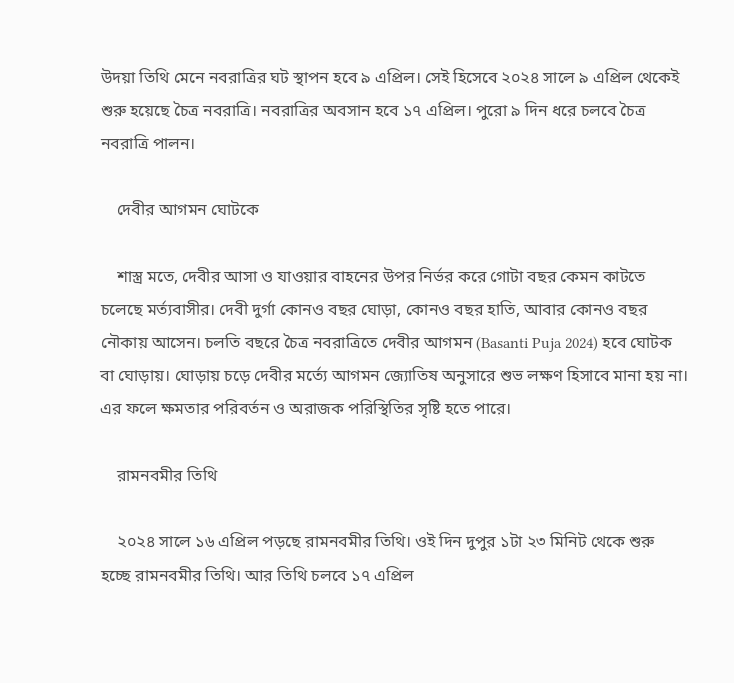উদয়া তিথি মেনে নবরাত্রির ঘট স্থাপন হবে ৯ এপ্রিল। সেই হিসেবে ২০২৪ সালে ৯ এপ্রিল থেকেই শুরু হয়েছে চৈত্র নবরাত্রি। নবরাত্রির অবসান হবে ১৭ এপ্রিল। পুরো ৯ দিন ধরে চলবে চৈত্র নবরাত্রি পালন।

    দেবীর আগমন ঘোটকে

    শাস্ত্র মতে, দেবীর আসা ও যাওয়ার বাহনের উপর নির্ভর করে গোটা বছর কেমন কাটতে চলেছে মর্ত্যবাসীর। দেবী দুর্গা কোনও বছর ঘোড়া, কোনও বছর হাতি, আবার কোনও বছর নৌকায় আসেন। চলতি বছরে চৈত্র নবরাত্রিতে দেবীর আগমন (Basanti Puja 2024) হবে ঘোটক বা ঘোড়ায়। ঘোড়ায় চড়ে দেবীর মর্ত্যে আগমন জ্যোতিষ অনুসারে শুভ লক্ষণ হিসাবে মানা হয় না। এর ফলে ক্ষমতার পরিবর্তন ও অরাজক পরিস্থিতির সৃষ্টি হতে পারে।

    রামনবমীর তিথি

    ২০২৪ সালে ১৬ এপ্রিল পড়ছে রামনবমীর তিথি। ওই দিন দুপুর ১টা ২৩ মিনিট থেকে শুরু হচ্ছে রামনবমীর তিথি। আর তিথি চলবে ১৭ এপ্রিল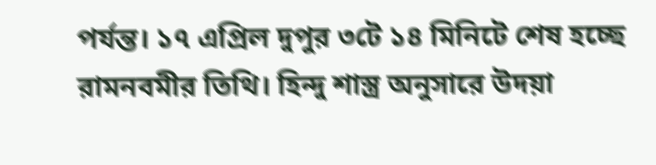পর্যন্ত। ১৭ এপ্রিল দুপুর ৩টে ১৪ মিনিটে শেষ হচ্ছে রামনবমীর তিথি। হিন্দু শাস্ত্র অনুসারে উদয়া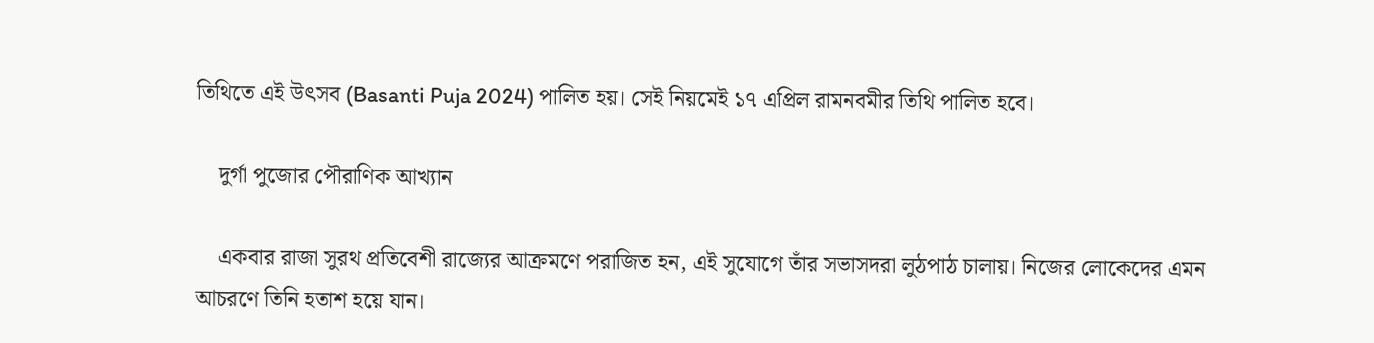তিথিতে এই উৎসব (Basanti Puja 2024) পালিত হয়। সেই নিয়মেই ১৭ এপ্রিল রামনবমীর তিথি পালিত হবে।

    দুর্গা পুজোর পৌরাণিক আখ্যান

    একবার রাজা সুরথ প্রতিবেশী রাজ্যের আক্রমণে পরাজিত হন, এই সুযোগে তাঁর সভাসদরা লুঠপাঠ চালায়। নিজের লোকেদের এমন আচরণে তিনি হতাশ হয়ে যান।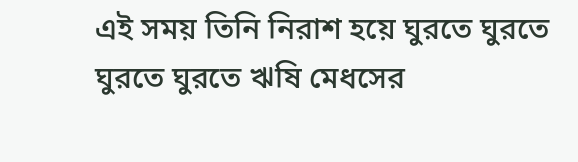এই সময় তিনি নিরাশ হয়ে ঘুরতে ঘুরতে ঘুরতে ঘুরতে ঋষি মেধসের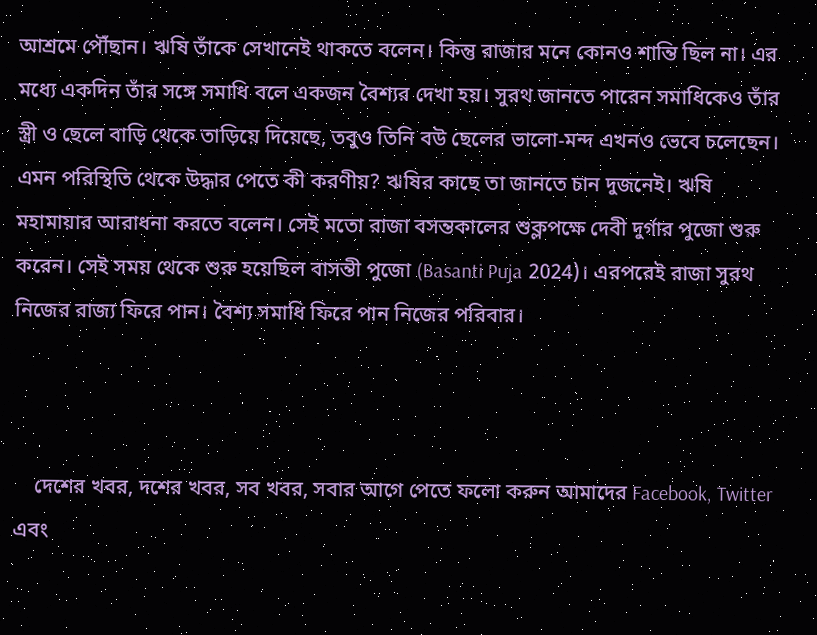আশ্রমে পৌঁছান। ঋষি তাঁকে সেখানেই থাকতে বলেন। কিন্তু রাজার মনে কোনও শান্তি ছিল না। এর মধ্যে একদিন তাঁর সঙ্গে সমাধি বলে একজন বৈশ্যর দেখা হয়। সুরথ জানতে পারেন সমাধিকেও তাঁর স্ত্রী ও ছেলে বাড়ি থেকে তাড়িয়ে দিয়েছে, তবুও তিনি বউ ছেলের ভালো-মন্দ এখনও ভেবে চলেছেন। এমন পরিস্থিতি থেকে উদ্ধার পেতে কী করণীয়? ঋষির কাছে তা জানতে চান দুজনেই। ঋষি মহামায়ার আরাধনা করতে বলেন। সেই মতো রাজা বসন্তকালের শুক্লপক্ষে দেবী দুর্গার পুজো শুরু করেন। সেই সময় থেকে শুরু হয়েছিল বাসন্তী পুজো (Basanti Puja 2024)। এরপরেই রাজা সুরথ নিজের রাজ্য ফিরে পান। বৈশ্য সমাধি ফিরে পান নিজের পরিবার।



    দেশের খবর, দশের খবর, সব খবর, সবার আগে পেতে ফলো করুন আমাদের Facebook, Twitter এবং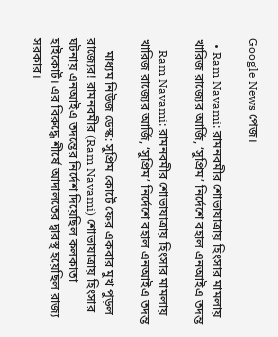Google News পেজ।

  • Ram Navami: রামনবমীর শোভাযাত্রায় হিংসার মামলায় খারিজ রাজ্যের আর্জি, ‘সুপ্রিম’ নির্দেশে বহাল এনআইএ তদন্ত

    Ram Navami: রামনবমীর শোভাযাত্রায় হিংসার মামলায় খারিজ রাজ্যের আর্জি, ‘সুপ্রিম’ নির্দেশে বহাল এনআইএ তদন্ত

    মাধ্যম নিউজ ডেস্ক: সুপ্রিম কোর্টে ফের একবার মুখ পুড়ল রাজ্যের! রামনবমীর (Ram Navami) শোভাযাত্রায় হিংসার ঘটনায় এনআইএ তদন্তের নির্দেশ দিয়েছিল কলকাতা হাইকোর্ট। এর বিরুদ্ধে শীর্ষে আদালতের দ্বারস্থ হয়েছিল রাজ্য সরকার।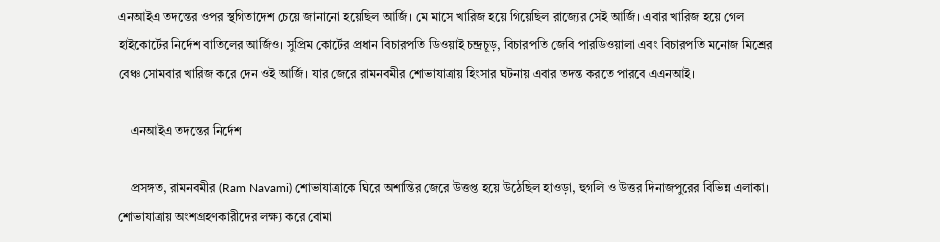এনআইএ তদন্তের ওপর স্থগিতাদেশ চেয়ে জানানো হয়েছিল আর্জি। মে মাসে খারিজ হয়ে গিয়েছিল রাজ্যের সেই আর্জি। এবার খারিজ হয়ে গেল হাইকোর্টের নির্দেশ বাতিলের আর্জিও। সুপ্রিম কোর্টের প্রধান বিচারপতি ডিওয়াই চন্দ্রচূড়, বিচারপতি জেবি পারডিওয়ালা এবং বিচারপতি মনোজ মিশ্রের বেঞ্চ সোমবার খারিজ করে দেন ওই আর্জি। যার জেরে রামনবমীর শোভাযাত্রায় হিংসার ঘটনায় এবার তদন্ত করতে পারবে এএনআই।

    এনআইএ তদন্তের নির্দেশ

    প্রসঙ্গত, রামনবমীর (Ram Navami) শোভাযাত্রাকে ঘিরে অশান্তির জেরে উত্তপ্ত হয়ে উঠেছিল হাওড়া, হুগলি ও উত্তর দিনাজপুরের বিভিন্ন এলাকা। শোভাযাত্রায় অংশগ্রহণকারীদের লক্ষ্য করে বোমা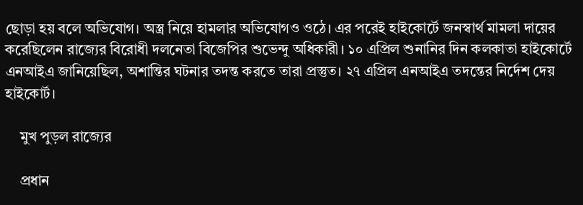ছোড়া হয় বলে অভিযোগ। অস্ত্র নিয়ে হামলার অভিযোগও ওঠে। এর পরেই হাইকোর্টে জনস্বার্থ মামলা দায়ের করেছিলেন রাজ্যের বিরোধী দলনেতা বিজেপির শুভেন্দু অধিকারী। ১০ এপ্রিল শুনানির দিন কলকাতা হাইকোর্টে এনআইএ জানিয়েছিল, অশান্তির ঘটনার তদন্ত করতে তারা প্রস্তুত। ২৭ এপ্রিল এনআইএ তদন্তের নির্দেশ দেয় হাইকোর্ট।

    মুখ পুড়ল রাজ্যের

    প্রধান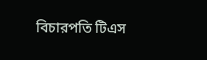বিচারপতি টিএস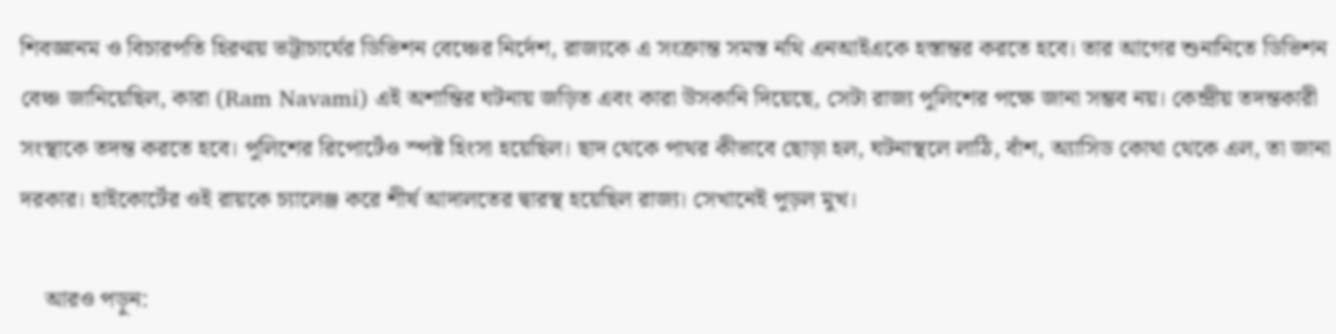শিবজ্ঞানম ও বিচারপতি হিরণ্ময় ভট্টাচার্যের ডিভিশন বেঞ্চের নির্দেশ, রাজ্যকে এ সংক্রান্ত সমস্ত নথি এনআইএকে হস্তান্তর করতে হবে। তার আগের শুনানিতে ডিভিশন বেঞ্চ জানিয়েছিল, কারা (Ram Navami) এই অশান্তির ঘটনায় জড়িত এবং কারা উসকানি দিয়েছে, সেটা রাজ্য পুলিশের পক্ষে জানা সম্ভব নয়। কেন্দ্রীয় তদন্তকারী সংস্থাকে তদন্ত করতে হবে। পুলিশের রিপোর্টেও স্পষ্ট হিংসা হয়েছিল। ছাদ থেকে পাথর কীভাবে ছোড়া হল, ঘটনাস্থলে লাঠি, বাঁশ, অ্যাসিড কোথা থেকে এল, তা জানা দরকার। হাইকোর্টের ওই রায়কে চ্যালেঞ্জ করে শীর্ষ আদালতের দ্বারস্থ হয়েছিল রাজ্য। সেখানেই পুড়ল মুখ।

    আরও পড়ুন: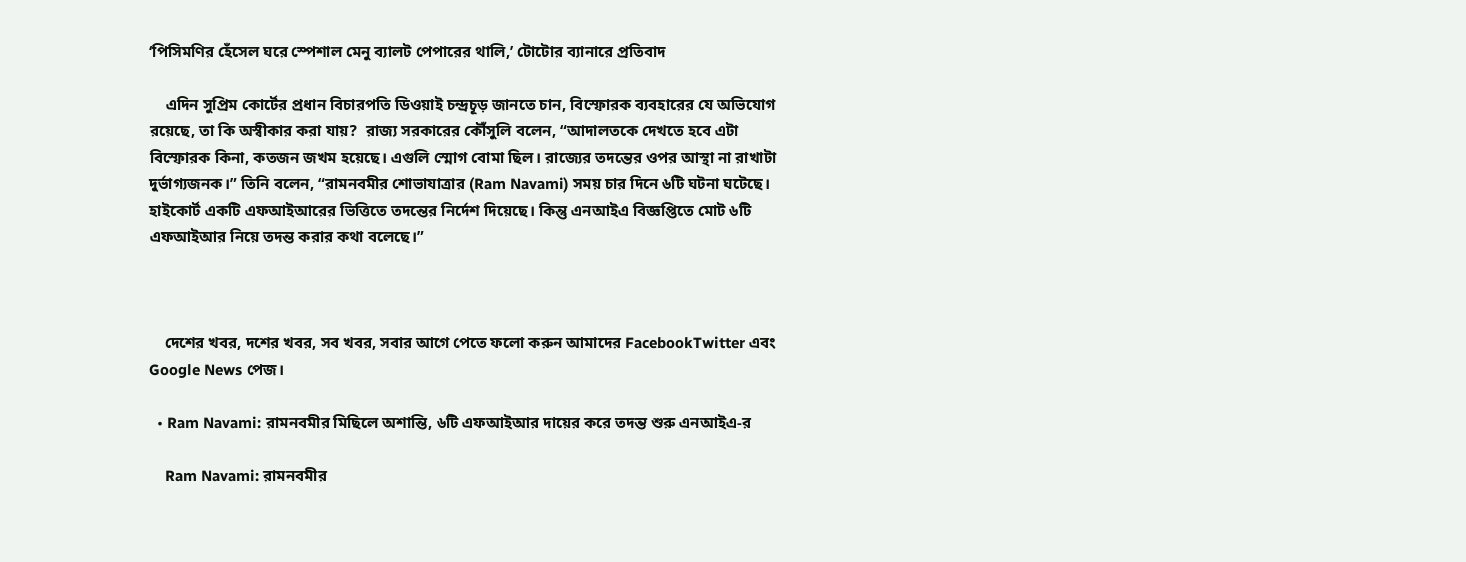‘পিসিমণির হেঁসেল ঘরে স্পেশাল মেনু ব্যালট পেপারের থালি,’ টোটোর ব্যানারে প্রতিবাদ

    এদিন সুপ্রিম কোর্টের প্রধান বিচারপতি ডিওয়াই চন্দ্রচূড় জানতে চান, বিস্ফোরক ব্যবহারের যে অভিযোগ রয়েছে, তা কি অস্বীকার করা যায়?  রাজ্য সরকারের কৌঁসুলি বলেন, “আদালতকে দেখতে হবে এটা বিস্ফোরক কিনা, কতজন জখম হয়েছে। এগুলি স্মোগ বোমা ছিল। রাজ্যের তদন্তের ওপর আস্থা না রাখাটা দুর্ভাগ্যজনক।” তিনি বলেন, “রামনবমীর শোভাযাত্রার (Ram Navami) সময় চার দিনে ৬টি ঘটনা ঘটেছে। হাইকোর্ট একটি এফআইআরের ভিত্তিতে তদন্তের নির্দেশ দিয়েছে। কিন্তু এনআইএ বিজ্ঞপ্তিতে মোট ৬টি এফআইআর নিয়ে তদন্ত করার কথা বলেছে।”



    দেশের খবর, দশের খবর, সব খবর, সবার আগে পেতে ফলো করুন আমাদের FacebookTwitter এবং Google News পেজ।

  • Ram Navami: রামনবমীর মিছিলে অশান্তি, ৬টি এফআইআর দায়ের করে তদন্ত শুরু এনআইএ-র

    Ram Navami: রামনবমীর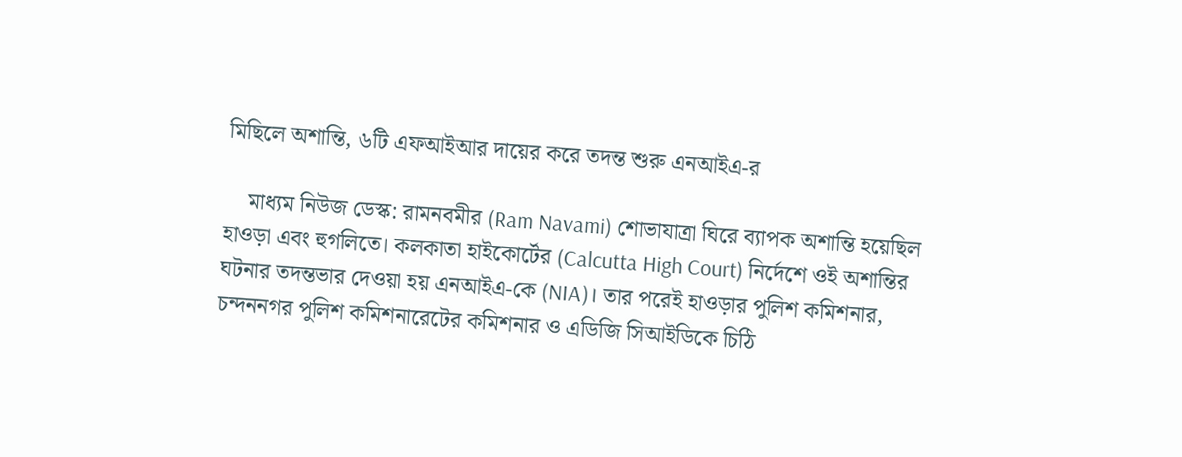মিছিলে অশান্তি, ৬টি এফআইআর দায়ের করে তদন্ত শুরু এনআইএ-র

    মাধ্যম নিউজ ডেস্ক: রামনবমীর (Ram Navami) শোভাযাত্রা ঘিরে ব্যাপক অশান্তি হয়েছিল হাওড়া এবং হুগলিতে। কলকাতা হাইকোর্টের (Calcutta High Court) নির্দেশে ওই অশান্তির ঘটনার তদন্তভার দেওয়া হয় এনআইএ-কে (NIA)। তার পরেই হাওড়ার পুলিশ কমিশনার, চন্দননগর পুলিশ কমিশনারেটের কমিশনার ও এডিজি সিআইডিকে চিঠি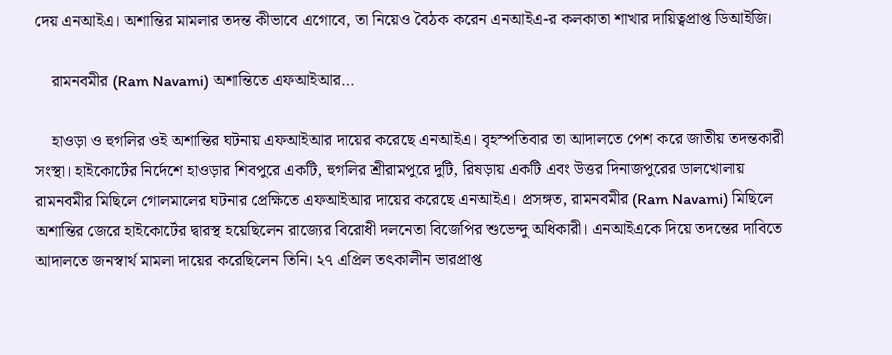দেয় এনআইএ। অশান্তির মামলার তদন্ত কীভাবে এগোবে, তা নিয়েও বৈঠক করেন এনআইএ-র কলকাতা শাখার দায়িত্বপ্রাপ্ত ডিআইজি।

    রামনবমীর (Ram Navami) অশান্তিতে এফআইআর…

    হাওড়া ও হুগলির ওই অশান্তির ঘটনায় এফআইআর দায়ের করেছে এনআইএ। বৃহস্পতিবার তা আদালতে পেশ করে জাতীয় তদন্তকারী সংস্থা। হাইকোর্টের নির্দেশে হাওড়ার শিবপুরে একটি, হুগলির শ্রীরামপুরে দুটি, রিষড়ায় একটি এবং উত্তর দিনাজপুরের ডালখোলায় রামনবমীর মিছিলে গোলমালের ঘটনার প্রেক্ষিতে এফআইআর দায়ের করেছে এনআইএ। প্রসঙ্গত, রামনবমীর (Ram Navami) মিছিলে অশান্তির জেরে হাইকোর্টের দ্বারস্থ হয়েছিলেন রাজ্যের বিরোধী দলনেতা বিজেপির শুভেন্দু অধিকারী। এনআইএকে দিয়ে তদন্তের দাবিতে আদালতে জনস্বার্থ মামলা দায়ের করেছিলেন তিনি। ২৭ এপ্রিল তৎকালীন ভারপ্রাপ্ত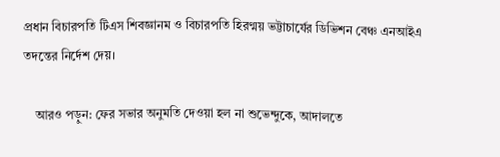প্রধান বিচারপতি টিএস শিবজ্ঞানম ও বিচারপতি হিরণ্ময় ভট্টাচার্যের ডিভিশন বেঞ্চ এনআইএ তদন্তের নির্দেশ দেয়।

    আরও পড়ুন: ফের সভার অনুমতি দেওয়া হল না শুভেন্দুকে, আদালতে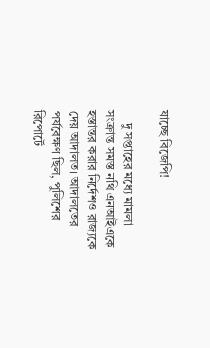যাচ্ছে বিজেপি!

    দু সপ্তাহের মধ্যে মামলা সংক্রান্ত সমস্ত নথি এনআইএকে হস্তান্তর করার নির্দেশও রাজ্যকে দেয় আদালত। আদালতের পর্যবেক্ষণ ছিল, পুলিশের রিপোর্টে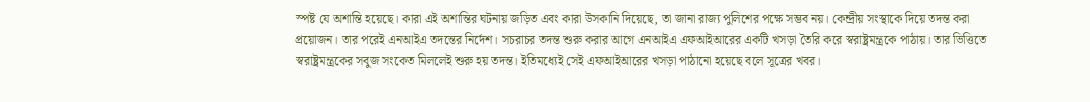স্পষ্ট যে অশান্তি হয়েছে। কারা এই অশান্তির ঘটনায় জড়িত এবং কারা উসকানি দিয়েছে, তা জানা রাজ্য পুলিশের পক্ষে সম্ভব নয়। কেন্দ্রীয় সংস্থাকে দিয়ে তদন্ত করা প্রয়োজন। তার পরেই এনআইএ তদন্তের নির্দেশ। সচরাচর তদন্ত শুরু করার আগে এনআইএ এফআইআরের একটি খসড়া তৈরি করে স্বরাষ্ট্রমন্ত্রকে পাঠায়। তার ভিত্তিতে স্বরাষ্ট্রমন্ত্রকের সবুজ সংকেত মিললেই শুরু হয় তদন্ত। ইতিমধ্যেই সেই এফআইআরের খসড়া পাঠানো হয়েছে বলে সূত্রের খবর।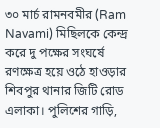৩০ মার্চ রামনবমীর (Ram Navami) মিছিলকে কেন্দ্র করে দু পক্ষের সংঘর্ষে রণক্ষেত্র হয়ে ওঠে হাওড়ার শিবপুর থানার জিটি রোড এলাকা। পুলিশের গাড়ি,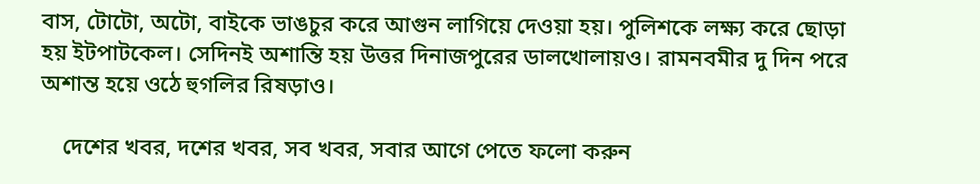বাস, টোটো, অটো, বাইকে ভাঙচুর করে আগুন লাগিয়ে দেওয়া হয়। পুলিশকে লক্ষ্য করে ছোড়া হয় ইটপাটকেল। সেদিনই অশান্তি হয় উত্তর দিনাজপুরের ডালখোলায়ও। রামনবমীর দু দিন পরে অশান্ত হয়ে ওঠে হুগলির রিষড়াও।

    দেশের খবর, দশের খবর, সব খবর, সবার আগে পেতে ফলো করুন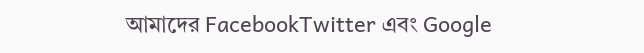আমাদের FacebookTwitter এবং Google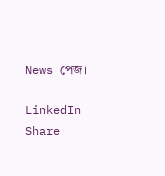News পেজ।

LinkedIn
Share